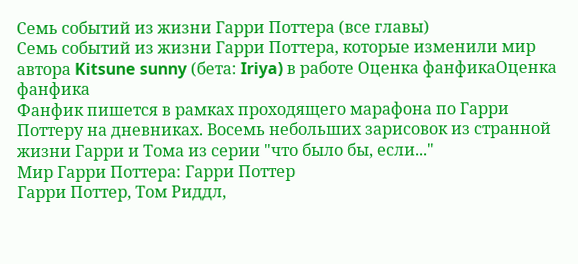Семь событий из жизни Гарри Поттера (все главы)
Семь событий из жизни Гарри Поттера, которые изменили мир автора Kitsune sunny (бета: Iriya) в работе Оценка фанфикаОценка фанфика
Фанфик пишется в рамках проходящего марафона по Гарри Поттеру на дневниках. Восемь небольших зарисовок из странной жизни Гарри и Тома из серии "что было бы, если..."
Mир Гарри Поттера: Гарри Поттер
Гарри Поттер, Том Риддл,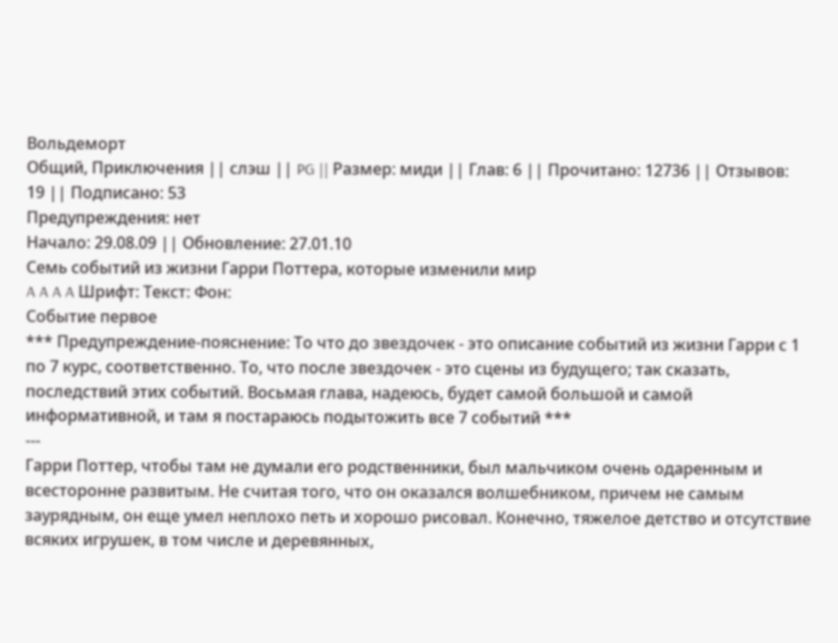Вольдеморт
Общий, Приключения || слэш || PG || Размер: миди || Глав: 6 || Прочитано: 12736 || Отзывов: 19 || Подписано: 53
Предупреждения: нет
Начало: 29.08.09 || Обновление: 27.01.10
Семь событий из жизни Гарри Поттера, которые изменили мир
A A A A Шрифт: Текст: Фон:
Событие первое
*** Предупреждение-пояснение: То что до звездочек - это описание событий из жизни Гарри с 1 по 7 курс, соответственно. То, что после звездочек - это сцены из будущего; так сказать, последствий этих событий. Восьмая глава, надеюсь, будет самой большой и самой информативной, и там я постараюсь подытожить все 7 событий ***
---
Гарри Поттер, чтобы там не думали его родственники, был мальчиком очень одаренным и всесторонне развитым. Не считая того, что он оказался волшебником, причем не самым заурядным, он еще умел неплохо петь и хорошо рисовал. Конечно, тяжелое детство и отсутствие всяких игрушек, в том числе и деревянных,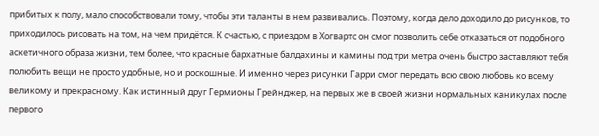прибитых к полу, мало способствовали тому, чтобы эти таланты в нем развивались. Поэтому, когда дело доходило до рисунков, то приходилось рисовать на том, на чем придётся. К счастью, с приездом в Хогвартс он смог позволить себе отказаться от подобного аскетичного образа жизни, тем более, что красные бархатные балдахины и камины под три метра очень быстро заставляют тебя полюбить вещи не просто удобные, но и роскошные. И именно через рисунки Гарри смог передать всю свою любовь ко всему великому и прекрасному. Как истинный друг Гермионы Грейнджер, на первых же в своей жизни нормальных каникулах после первого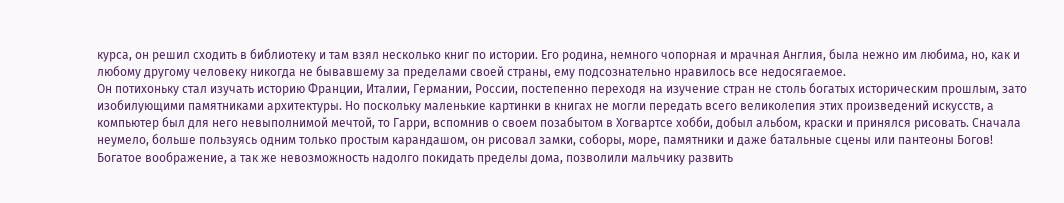курса, он решил сходить в библиотеку и там взял несколько книг по истории. Его родина, немного чопорная и мрачная Англия, была нежно им любима, но, как и любому другому человеку никогда не бывавшему за пределами своей страны, ему подсознательно нравилось все недосягаемое.
Он потихоньку стал изучать историю Франции, Италии, Германии, России, постепенно переходя на изучение стран не столь богатых историческим прошлым, зато изобилующими памятниками архитектуры. Но поскольку маленькие картинки в книгах не могли передать всего великолепия этих произведений искусств, а компьютер был для него невыполнимой мечтой, то Гарри, вспомнив о своем позабытом в Хогвартсе хобби, добыл альбом, краски и принялся рисовать. Сначала неумело, больше пользуясь одним только простым карандашом, он рисовал замки, соборы, море, памятники и даже батальные сцены или пантеоны Богов! Богатое воображение, а так же невозможность надолго покидать пределы дома, позволили мальчику развить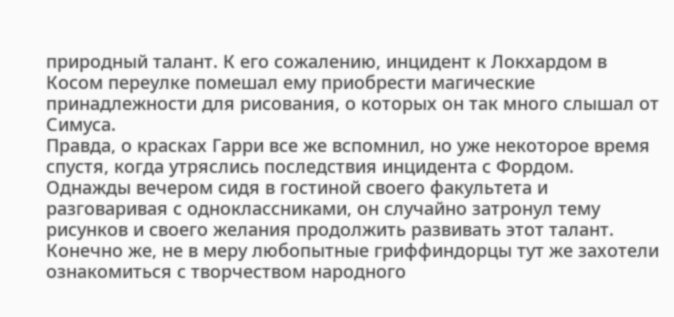природный талант. К его сожалению, инцидент к Локхардом в Косом переулке помешал ему приобрести магические принадлежности для рисования, о которых он так много слышал от Симуса.
Правда, о красках Гарри все же вспомнил, но уже некоторое время спустя, когда утряслись последствия инцидента с Фордом. Однажды вечером сидя в гостиной своего факультета и разговаривая с одноклассниками, он случайно затронул тему рисунков и своего желания продолжить развивать этот талант. Конечно же, не в меру любопытные гриффиндорцы тут же захотели ознакомиться с творчеством народного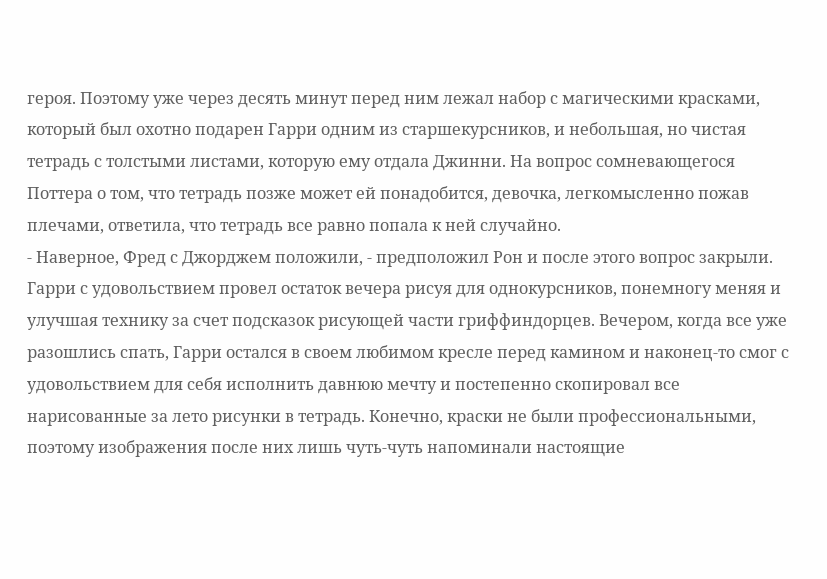героя. Поэтому уже через десять минут перед ним лежал набор с магическими красками, который был охотно подарен Гарри одним из старшекурсников, и небольшая, но чистая тетрадь с толстыми листами, которую ему отдала Джинни. На вопрос сомневающегося Поттера о том, что тетрадь позже может ей понадобится, девочка, легкомысленно пожав плечами, ответила, что тетрадь все равно попала к ней случайно.
- Наверное, Фред с Джорджем положили, - предположил Рон и после этого вопрос закрыли.
Гарри с удовольствием провел остаток вечера рисуя для однокурсников, понемногу меняя и улучшая технику за счет подсказок рисующей части гриффиндорцев. Вечером, когда все уже разошлись спать, Гарри остался в своем любимом кресле перед камином и наконец-то смог с удовольствием для себя исполнить давнюю мечту и постепенно скопировал все нарисованные за лето рисунки в тетрадь. Конечно, краски не были профессиональными, поэтому изображения после них лишь чуть-чуть напоминали настоящие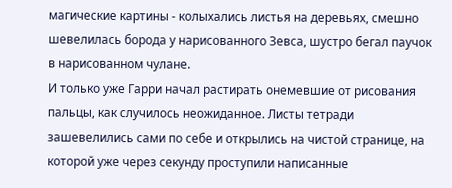магические картины - колыхались листья на деревьях, смешно шевелилась борода у нарисованного Зевса, шустро бегал паучок в нарисованном чулане.
И только уже Гарри начал растирать онемевшие от рисования пальцы, как случилось неожиданное. Листы тетради зашевелились сами по себе и открылись на чистой странице, на которой уже через секунду проступили написанные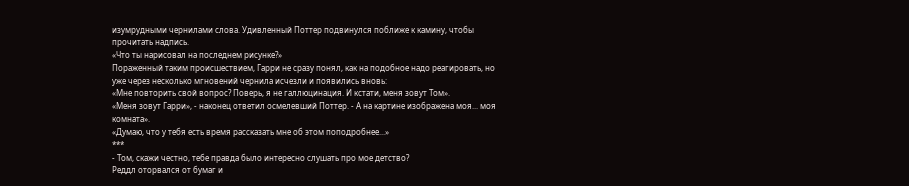изумрудными чернилами слова. Удивленный Поттер подвинулся поближе к камину, чтобы прочитать надпись.
«Что ты нарисовал на последнем рисунке?»
Пораженный таким происшествием, Гарри не сразу понял, как на подобное надо реагировать, но уже через несколько мгновений чернила исчезли и появились вновь:
«Мне повторить свой вопрос? Поверь, я не галлюцинация. И кстати, меня зовут Том».
«Меня зовут Гарри», - наконец ответил осмелевший Поттер. - А на картине изображена моя... моя комната».
«Думаю, что у тебя есть время рассказать мне об этом поподробнее...»
***
- Том, скажи честно, тебе правда было интересно слушать про мое детство?
Реддл оторвался от бумаг и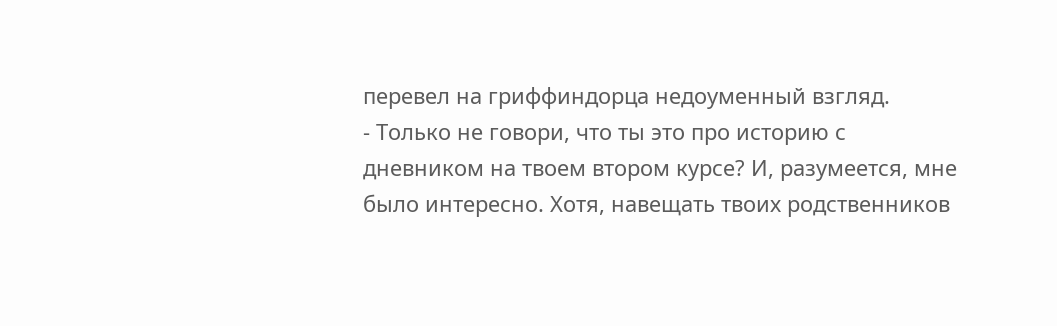перевел на гриффиндорца недоуменный взгляд.
- Только не говори, что ты это про историю с дневником на твоем втором курсе? И, разумеется, мне было интересно. Хотя, навещать твоих родственников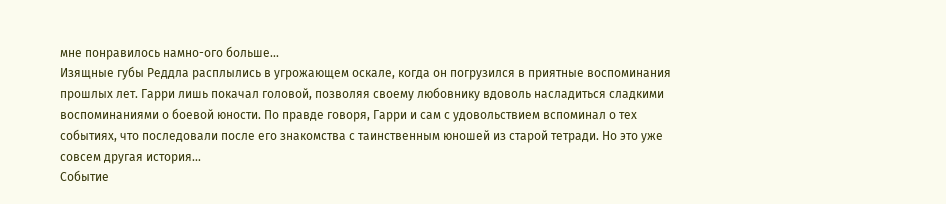мне понравилось намно-ого больше...
Изящные губы Реддла расплылись в угрожающем оскале, когда он погрузился в приятные воспоминания прошлых лет. Гарри лишь покачал головой, позволяя своему любовнику вдоволь насладиться сладкими воспоминаниями о боевой юности. По правде говоря, Гарри и сам с удовольствием вспоминал о тех событиях, что последовали после его знакомства с таинственным юношей из старой тетради. Но это уже совсем другая история...
Событие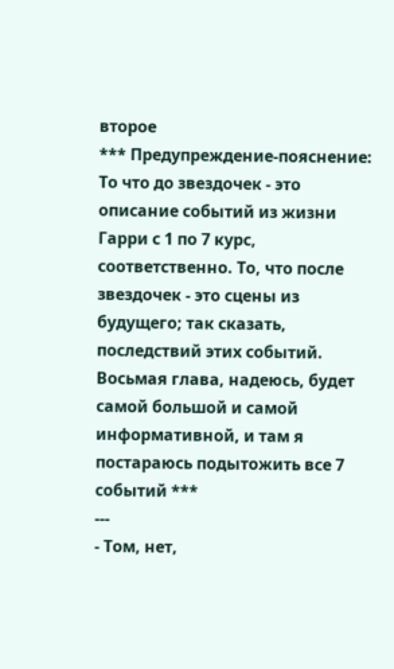второе
*** Предупреждение-пояснение: То что до звездочек - это описание событий из жизни Гарри с 1 по 7 курс, соответственно. То, что после звездочек - это сцены из будущего; так сказать, последствий этих событий. Восьмая глава, надеюсь, будет самой большой и самой информативной, и там я постараюсь подытожить все 7 событий ***
---
- Том, нет,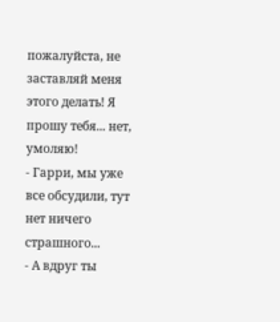пожалуйста, не заставляй меня этого делать! Я прошу тебя... нет, умоляю!
- Гарри, мы уже все обсудили, тут нет ничего страшного...
- А вдруг ты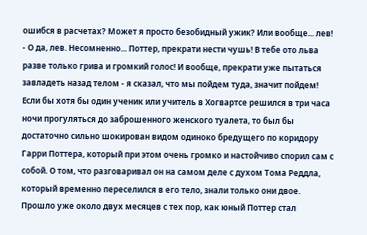ошибся в расчетах? Может я просто безобидный ужик? Или вообще... лев!
- О да, лев. Несомненно... Поттер, прекрати нести чушь! В тебе ото льва разве только грива и громкий голос! И вообще, прекрати уже пытаться завладеть назад телом - я сказал, что мы пойдем туда, значит пойдем!
Если бы хотя бы один ученик или учитель в Хогвартсе решился в три часа ночи прогуляться до заброшенного женского туалета, то был бы достаточно сильно шокирован видом одиноко бредущего по коридору Гарри Поттера, который при этом очень громко и настойчиво спорил сам с собой. О том, что разговаривал он на самом деле с духом Тома Реддла, который временно переселился в его тело, знали только они двое.
Прошло уже около двух месяцев с тех пор, как юный Поттер стал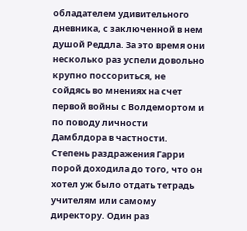обладателем удивительного дневника, с заключенной в нем душой Реддла. За это время они несколько раз успели довольно крупно поссориться, не сойдясь во мнениях на счет первой войны с Волдемортом и по поводу личности Дамблдора в частности. Степень раздражения Гарри порой доходила до того, что он хотел уж было отдать тетрадь учителям или самому директору. Один раз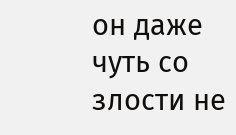он даже чуть со злости не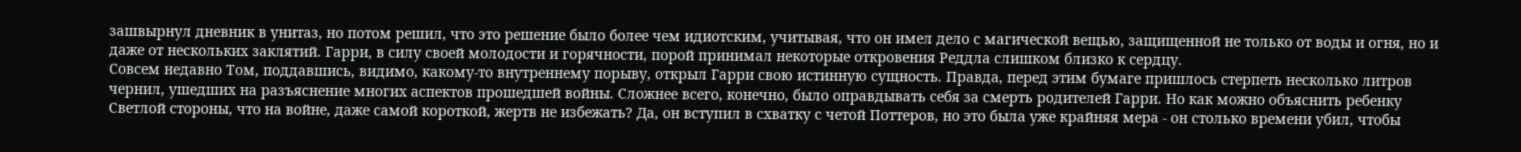зашвырнул дневник в унитаз, но потом решил, что это решение было более чем идиотским, учитывая, что он имел дело с магической вещью, защищенной не только от воды и огня, но и даже от нескольких заклятий. Гарри, в силу своей молодости и горячности, порой принимал некоторые откровения Реддла слишком близко к сердцу.
Совсем недавно Том, поддавшись, видимо, какому-то внутреннему порыву, открыл Гарри свою истинную сущность. Правда, перед этим бумаге пришлось стерпеть несколько литров чернил, ушедших на разъяснение многих аспектов прошедшей войны. Сложнее всего, конечно, было оправдывать себя за смерть родителей Гарри. Но как можно объяснить ребенку Светлой стороны, что на войне, даже самой короткой, жертв не избежать? Да, он вступил в схватку с четой Поттеров, но это была уже крайняя мера - он столько времени убил, чтобы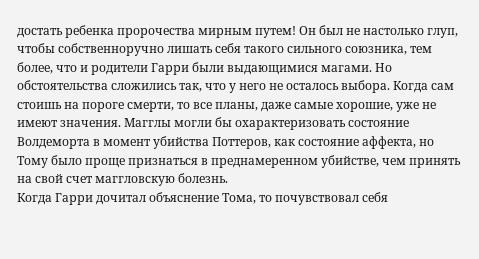достать ребенка пророчества мирным путем! Он был не настолько глуп, чтобы собственноручно лишать себя такого сильного союзника, тем более, что и родители Гарри были выдающимися магами. Но обстоятельства сложились так, что у него не осталось выбора. Когда сам стоишь на пороге смерти, то все планы, даже самые хорошие, уже не имеют значения. Магглы могли бы охарактеризовать состояние Волдеморта в момент убийства Поттеров, как состояние аффекта, но Тому было проще признаться в преднамеренном убийстве, чем принять на свой счет маггловскую болезнь.
Когда Гарри дочитал объяснение Тома, то почувствовал себя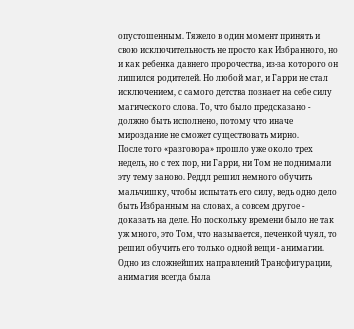опустошенным. Тяжело в один момент принять и свою исключительность не просто как Избранного, но и как ребенка давнего пророчества, из-за которого он лишился родителей. Но любой маг, и Гарри не стал исключением, с самого детства познает на себе силу магического слова. То, что было предсказано - должно быть исполнено, потому что иначе мироздание не сможет существовать мирно.
После того «разговора» прошло уже около трех недель, но с тех пор, ни Гарри, ни Том не поднимали эту тему заново. Реддл решил немного обучить мальчишку, чтобы испытать его силу, ведь одно дело быть Избранным на словах, а совсем другое - доказать на деле. Но поскольку времени было не так уж много, это Том, что называется, печенкой чуял, то решил обучить его только одной вещи - анимагии. Одно из сложнейших направлений Трансфигурации, анимагия всегда была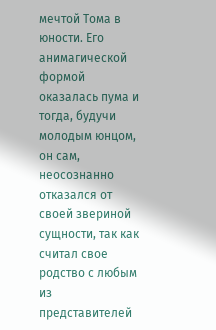мечтой Тома в юности. Его анимагической формой оказалась пума и тогда, будучи молодым юнцом, он сам, неосознанно отказался от своей звериной сущности, так как считал свое родство с любым из представителей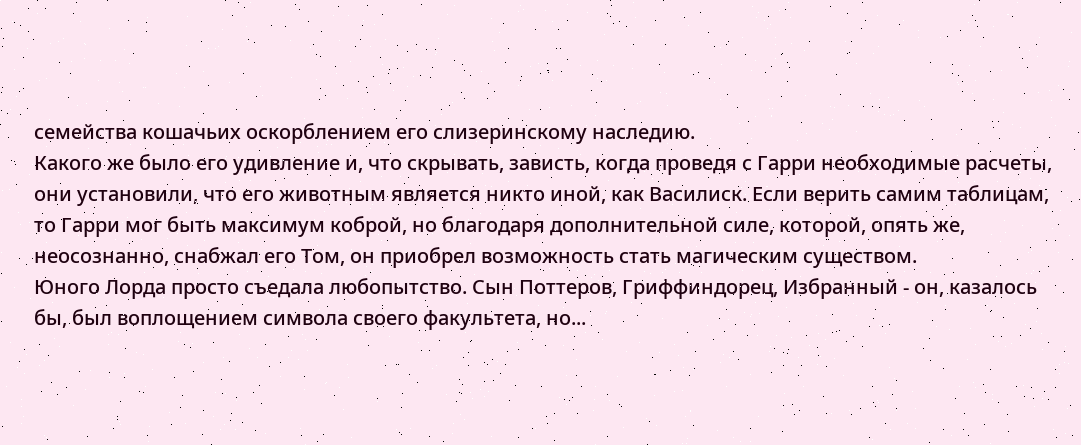семейства кошачьих оскорблением его слизеринскому наследию.
Какого же было его удивление и, что скрывать, зависть, когда проведя с Гарри необходимые расчеты, они установили, что его животным является никто иной, как Василиск. Если верить самим таблицам, то Гарри мог быть максимум коброй, но благодаря дополнительной силе, которой, опять же, неосознанно, снабжал его Том, он приобрел возможность стать магическим существом.
Юного Лорда просто съедала любопытство. Сын Поттеров, Гриффиндорец, Избранный - он, казалось бы, был воплощением символа своего факультета, но...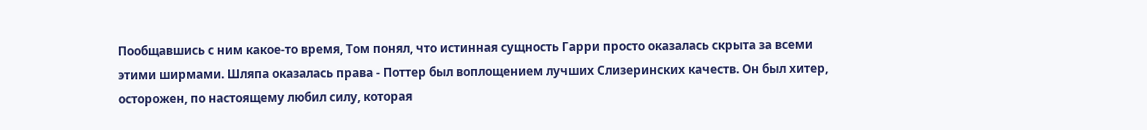Пообщавшись с ним какое-то время, Том понял, что истинная сущность Гарри просто оказалась скрыта за всеми этими ширмами. Шляпа оказалась права - Поттер был воплощением лучших Слизеринских качеств. Он был хитер, осторожен, по настоящему любил силу, которая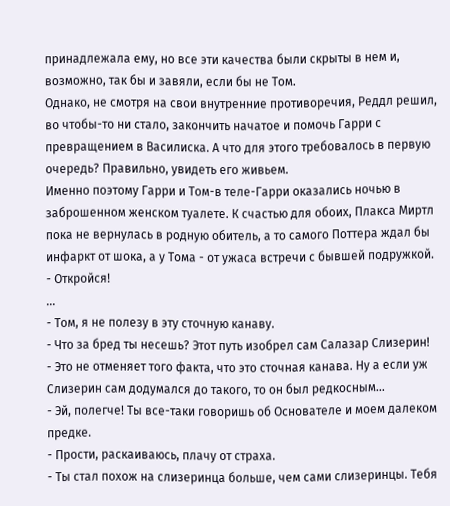принадлежала ему, но все эти качества были скрыты в нем и, возможно, так бы и завяли, если бы не Том.
Однако, не смотря на свои внутренние противоречия, Реддл решил, во чтобы-то ни стало, закончить начатое и помочь Гарри с превращением в Василиска. А что для этого требовалось в первую очередь? Правильно, увидеть его живьем.
Именно поэтому Гарри и Том-в теле-Гарри оказались ночью в заброшенном женском туалете. К счастью для обоих, Плакса Миртл пока не вернулась в родную обитель, а то самого Поттера ждал бы инфаркт от шока, а у Тома - от ужаса встречи с бывшей подружкой.
- Откройся!
...
- Том, я не полезу в эту сточную канаву.
- Что за бред ты несешь? Этот путь изобрел сам Салазар Слизерин!
- Это не отменяет того факта, что это сточная канава. Ну а если уж Слизерин сам додумался до такого, то он был редкосным...
- Эй, полегче! Ты все-таки говоришь об Основателе и моем далеком предке.
- Прости, раскаиваюсь, плачу от страха.
- Ты стал похож на слизеринца больше, чем сами слизеринцы. Тебя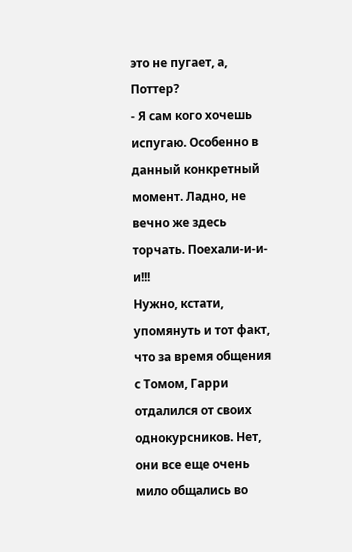это не пугает, а, Поттер?
- Я сам кого хочешь испугаю. Особенно в данный конкретный момент. Ладно, не вечно же здесь торчать. Поехали-и-и-и!!!
Нужно, кстати, упомянуть и тот факт, что за время общения с Томом, Гарри отдалился от своих однокурсников. Нет, они все еще очень мило общались во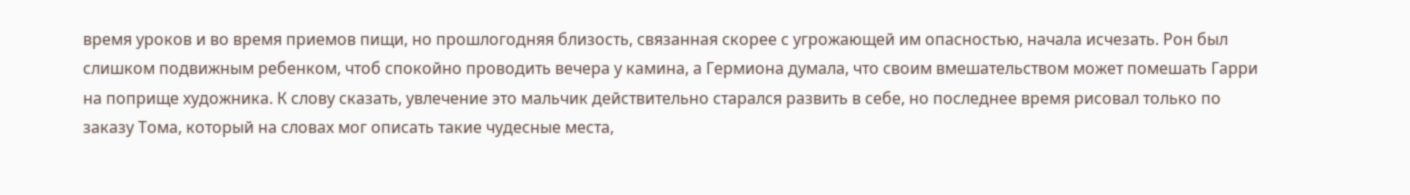время уроков и во время приемов пищи, но прошлогодняя близость, связанная скорее с угрожающей им опасностью, начала исчезать. Рон был слишком подвижным ребенком, чтоб спокойно проводить вечера у камина, а Гермиона думала, что своим вмешательством может помешать Гарри на поприще художника. К слову сказать, увлечение это мальчик действительно старался развить в себе, но последнее время рисовал только по заказу Тома, который на словах мог описать такие чудесные места,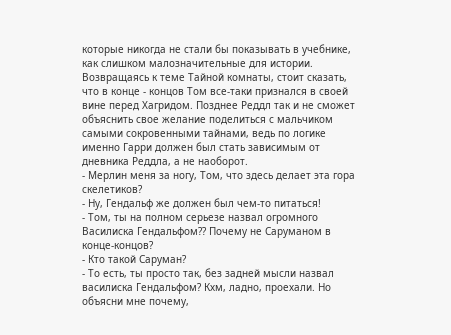которые никогда не стали бы показывать в учебнике, как слишком малозначительные для истории.
Возвращаясь к теме Тайной комнаты, стоит сказать, что в конце - концов Том все-таки признался в своей вине перед Хагридом. Позднее Реддл так и не сможет объяснить свое желание поделиться с мальчиком самыми сокровенными тайнами, ведь по логике именно Гарри должен был стать зависимым от дневника Реддла, а не наоборот.
- Мерлин меня за ногу, Том, что здесь делает эта гора скелетиков?
- Ну, Гендальф же должен был чем-то питаться!
- Том, ты на полном серьезе назвал огромного Василиска Гендальфом?? Почему не Саруманом в конце-концов?
- Кто такой Саруман?
- То есть, ты просто так, без задней мысли назвал василиска Гендальфом? Кхм, ладно, проехали. Но объясни мне почему,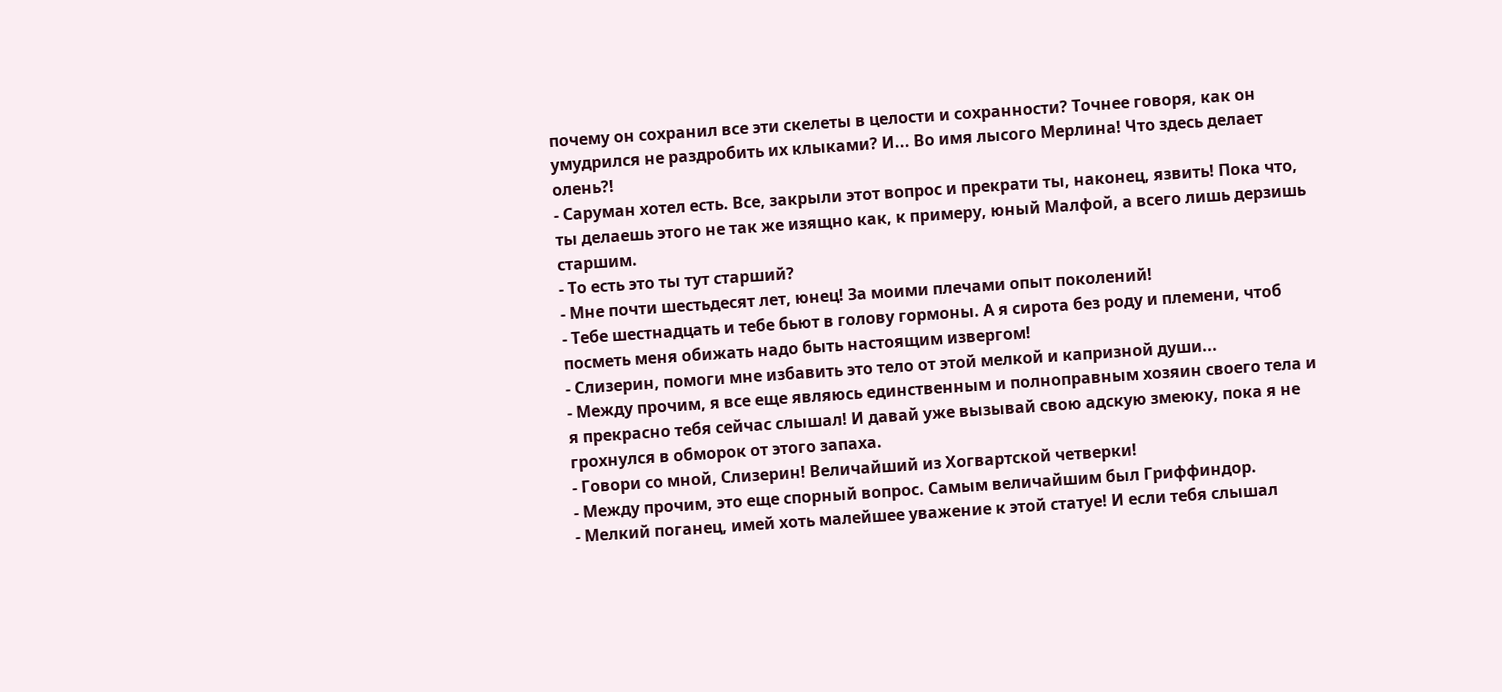почему он сохранил все эти скелеты в целости и сохранности? Точнее говоря, как он умудрился не раздробить их клыками? И... Во имя лысого Мерлина! Что здесь делает олень?!
- Саруман хотел есть. Все, закрыли этот вопрос и прекрати ты, наконец, язвить! Пока что, ты делаешь этого не так же изящно как, к примеру, юный Малфой, а всего лишь дерзишь старшим.
- То есть это ты тут старший?
- Мне почти шестьдесят лет, юнец! За моими плечами опыт поколений!
- Тебе шестнадцать и тебе бьют в голову гормоны. А я сирота без роду и племени, чтоб посметь меня обижать надо быть настоящим извергом!
- Слизерин, помоги мне избавить это тело от этой мелкой и капризной души...
- Между прочим, я все еще являюсь единственным и полноправным хозяин своего тела и я прекрасно тебя сейчас слышал! И давай уже вызывай свою адскую змеюку, пока я не грохнулся в обморок от этого запаха.
- Говори со мной, Слизерин! Величайший из Хогвартской четверки!
- Между прочим, это еще спорный вопрос. Самым величайшим был Гриффиндор.
- Мелкий поганец, имей хоть малейшее уважение к этой статуе! И если тебя слышал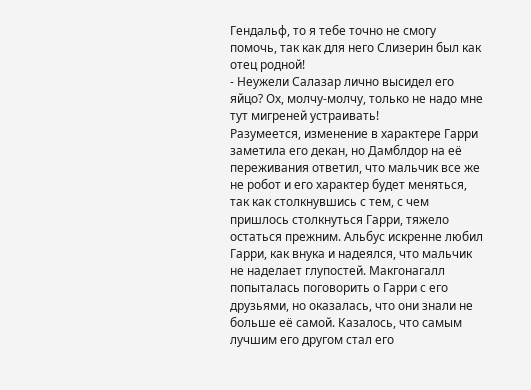Гендальф, то я тебе точно не смогу помочь, так как для него Слизерин был как отец родной!
- Неужели Салазар лично высидел его яйцо? Ох, молчу-молчу, только не надо мне тут мигреней устраивать!
Разумеется, изменение в характере Гарри заметила его декан, но Дамблдор на её переживания ответил, что мальчик все же не робот и его характер будет меняться, так как столкнувшись с тем, с чем пришлось столкнуться Гарри, тяжело остаться прежним. Альбус искренне любил Гарри, как внука и надеялся, что мальчик не наделает глупостей. Макгонагалл попыталась поговорить о Гарри с его друзьями, но оказалась, что они знали не больше её самой. Казалось, что самым лучшим его другом стал его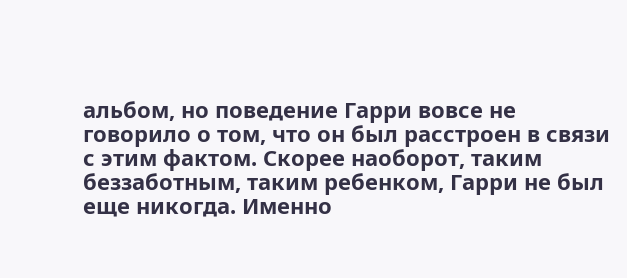альбом, но поведение Гарри вовсе не говорило о том, что он был расстроен в связи с этим фактом. Скорее наоборот, таким беззаботным, таким ребенком, Гарри не был еще никогда. Именно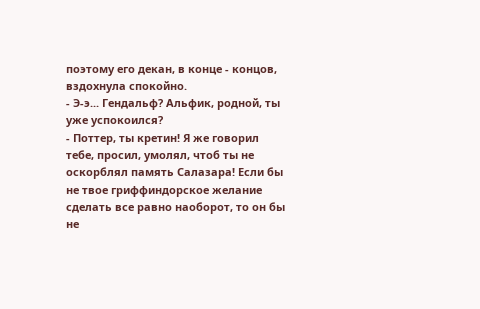поэтому его декан, в конце - концов, вздохнула спокойно.
- Э-э... Гендальф? Альфик, родной, ты уже успокоился?
- Поттер, ты кретин! Я же говорил тебе, просил, умолял, чтоб ты не оскорблял память Салазара! Если бы не твое гриффиндорское желание сделать все равно наоборот, то он бы не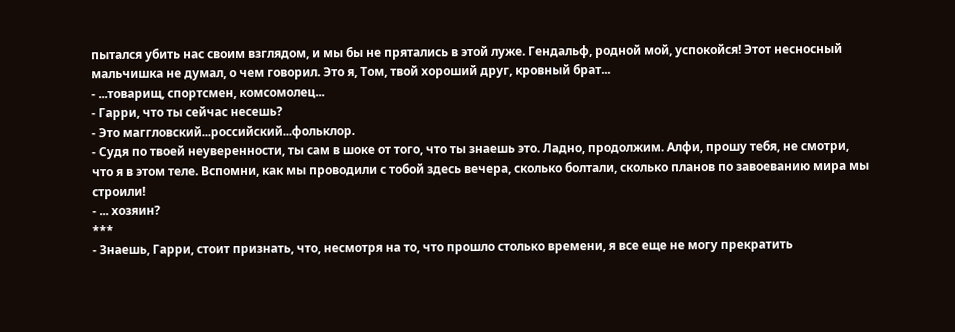пытался убить нас своим взглядом, и мы бы не прятались в этой луже. Гендальф, родной мой, успокойся! Этот несносный мальчишка не думал, о чем говорил. Это я, Том, твой хороший друг, кровный брат...
- ...товарищ, спортсмен, комсомолец...
- Гарри, что ты сейчас несешь?
- Это маггловский...российский...фольклор.
- Судя по твоей неуверенности, ты сам в шоке от того, что ты знаешь это. Ладно, продолжим. Алфи, прошу тебя, не смотри, что я в этом теле. Вспомни, как мы проводили с тобой здесь вечера, сколько болтали, сколько планов по завоеванию мира мы строили!
- ... хозяин?
***
- Знаешь, Гарри, стоит признать, что, несмотря на то, что прошло столько времени, я все еще не могу прекратить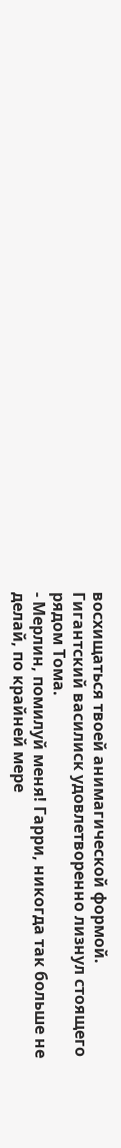восхищаться твоей анимагической формой.
Гигантский василиск удовлетворенно лизнул стоящего рядом Тома.
- Мерлин, помилуй меня! Гарри, никогда так больше не делай, по крайней мере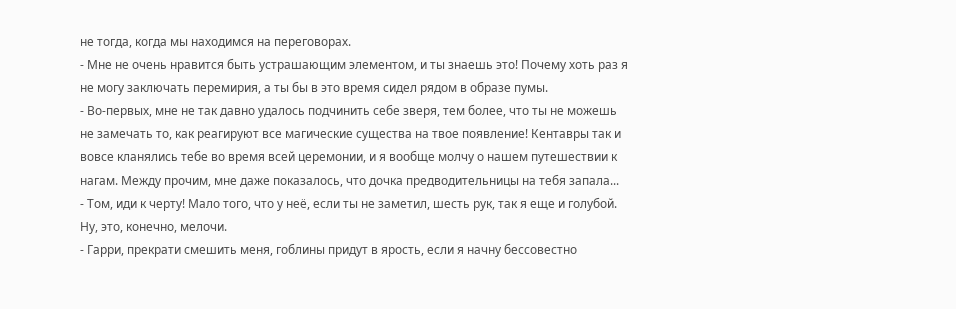не тогда, когда мы находимся на переговорах.
- Мне не очень нравится быть устрашающим элементом, и ты знаешь это! Почему хоть раз я не могу заключать перемирия, а ты бы в это время сидел рядом в образе пумы.
- Во-первых, мне не так давно удалось подчинить себе зверя, тем более, что ты не можешь не замечать то, как реагируют все магические существа на твое появление! Кентавры так и вовсе кланялись тебе во время всей церемонии, и я вообще молчу о нашем путешествии к нагам. Между прочим, мне даже показалось, что дочка предводительницы на тебя запала...
- Том, иди к черту! Мало того, что у неё, если ты не заметил, шесть рук, так я еще и голубой. Ну, это, конечно, мелочи.
- Гарри, прекрати смешить меня, гоблины придут в ярость, если я начну бессовестно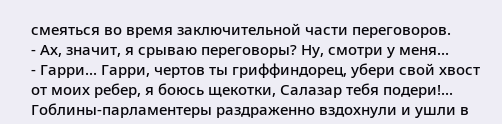смеяться во время заключительной части переговоров.
- Ах, значит, я срываю переговоры? Ну, смотри у меня...
- Гарри... Гарри, чертов ты гриффиндорец, убери свой хвост от моих ребер, я боюсь щекотки, Салазар тебя подери!...
Гоблины-парламентеры раздраженно вздохнули и ушли в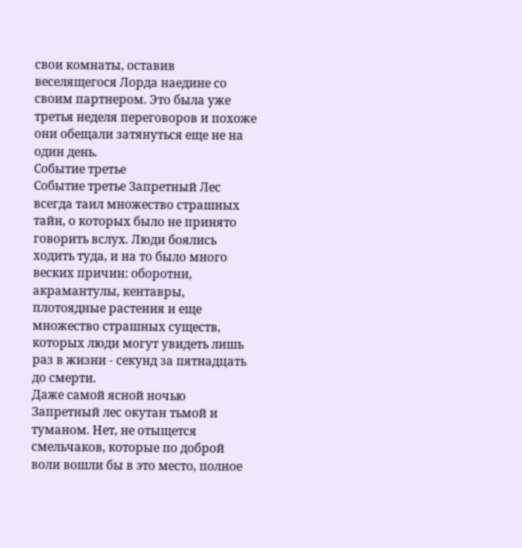свои комнаты, оставив веселящегося Лорда наедине со своим партнером. Это была уже третья неделя переговоров и похоже они обещали затянуться еще не на один день.
Событие третье
Событие третье Запретный Лес всегда таил множество страшных тайн, о которых было не принято говорить вслух. Люди боялись ходить туда, и на то было много веских причин: оборотни, акрамантулы, кентавры, плотоядные растения и еще множество страшных существ, которых люди могут увидеть лишь раз в жизни - секунд за пятнадцать до смерти.
Даже самой ясной ночью Запретный лес окутан тьмой и туманом. Нет, не отыщется смельчаков, которые по доброй воли вошли бы в это место, полное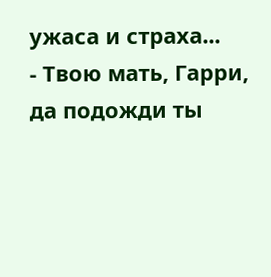ужаса и страха...
- Твою мать, Гарри, да подожди ты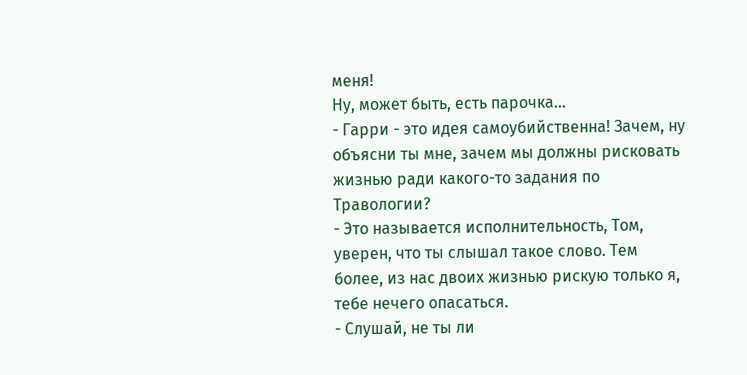меня!
Ну, может быть, есть парочка...
- Гарри - это идея самоубийственна! Зачем, ну объясни ты мне, зачем мы должны рисковать жизнью ради какого-то задания по Травологии?
- Это называется исполнительность, Том, уверен, что ты слышал такое слово. Тем более, из нас двоих жизнью рискую только я, тебе нечего опасаться.
- Слушай, не ты ли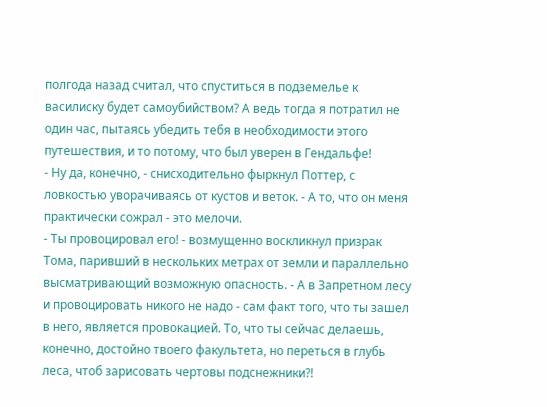полгода назад считал, что спуститься в подземелье к василиску будет самоубийством? А ведь тогда я потратил не один час, пытаясь убедить тебя в необходимости этого путешествия, и то потому, что был уверен в Гендальфе!
- Ну да, конечно, - снисходительно фыркнул Поттер, с ловкостью уворачиваясь от кустов и веток. - А то, что он меня практически сожрал - это мелочи.
- Ты провоцировал его! - возмущенно воскликнул призрак Тома, паривший в нескольких метрах от земли и параллельно высматривающий возможную опасность. - А в Запретном лесу и провоцировать никого не надо - сам факт того, что ты зашел в него, является провокацией. То, что ты сейчас делаешь, конечно, достойно твоего факультета, но переться в глубь леса, чтоб зарисовать чертовы подснежники?!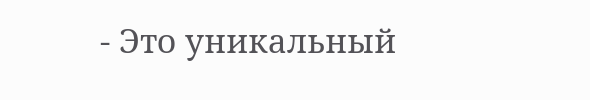- Это уникальный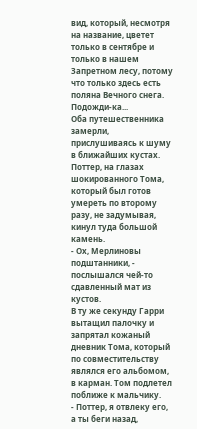вид, который, несмотря на название, цветет только в сентябре и только в нашем Запретном лесу, потому что только здесь есть поляна Вечного снега. Подожди-ка...
Оба путешественника замерли, прислушиваясь к шуму в ближайших кустах. Поттер, на глазах шокированного Тома, который был готов умереть по второму разу, не задумывая, кинул туда большой камень.
- Ох, Мерлиновы подштанники, - послышался чей-то сдавленный мат из кустов.
В ту же секунду Гарри вытащил палочку и запрятал кожаный дневник Тома, который по совместительству являлся его альбомом, в карман. Том подлетел поближе к мальчику.
- Поттер, я отвлеку его, а ты беги назад,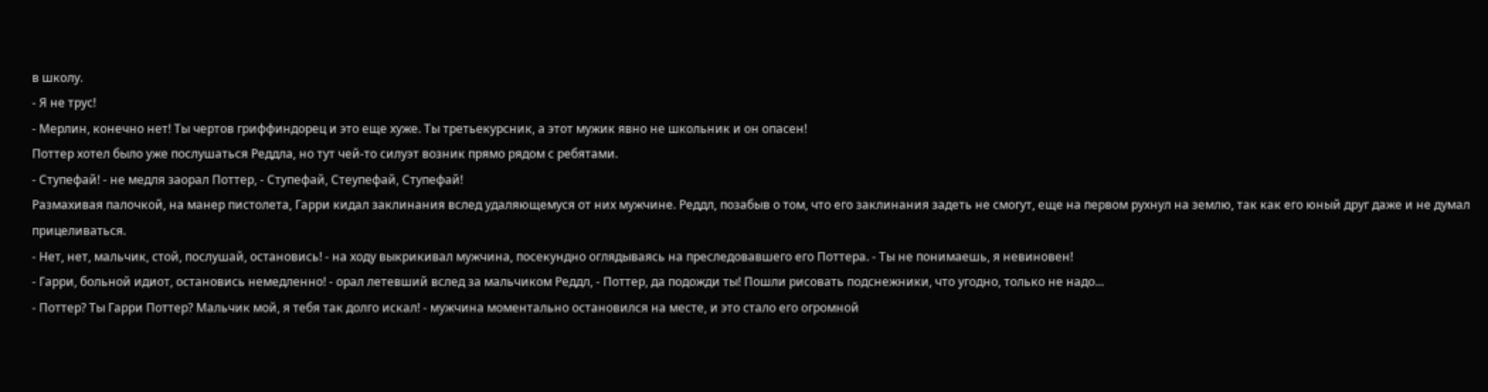в школу.
- Я не трус!
- Мерлин, конечно нет! Ты чертов гриффиндорец и это еще хуже. Ты третьекурсник, а этот мужик явно не школьник и он опасен!
Поттер хотел было уже послушаться Реддла, но тут чей-то силуэт возник прямо рядом с ребятами.
- Ступефай! - не медля заорал Поттер, - Ступефай, Стеупефай, Ступефай!
Размахивая палочкой, на манер пистолета, Гарри кидал заклинания вслед удаляющемуся от них мужчине. Реддл, позабыв о том, что его заклинания задеть не смогут, еще на первом рухнул на землю, так как его юный друг даже и не думал прицеливаться.
- Нет, нет, мальчик, стой, послушай, остановись! - на ходу выкрикивал мужчина, посекундно оглядываясь на преследовавшего его Поттера. - Ты не понимаешь, я невиновен!
- Гарри, больной идиот, остановись немедленно! - орал летевший вслед за мальчиком Реддл, - Поттер, да подожди ты! Пошли рисовать подснежники, что угодно, только не надо...
- Поттер? Ты Гарри Поттер? Мальчик мой, я тебя так долго искал! - мужчина моментально остановился на месте, и это стало его огромной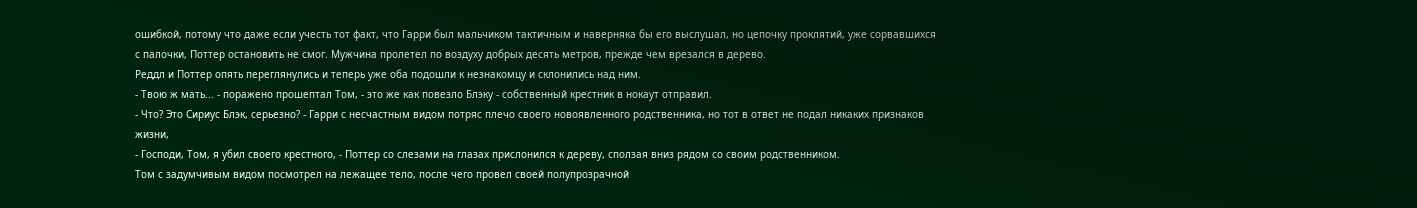ошибкой, потому что даже если учесть тот факт, что Гарри был мальчиком тактичным и наверняка бы его выслушал, но цепочку проклятий, уже сорвавшихся с палочки, Поттер остановить не смог. Мужчина пролетел по воздуху добрых десять метров, прежде чем врезался в дерево.
Реддл и Поттер опять переглянулись и теперь уже оба подошли к незнакомцу и склонились над ним.
- Твою ж мать... - поражено прошептал Том, - это же как повезло Блэку - собственный крестник в нокаут отправил.
- Что? Это Сириус Блэк, серьезно? - Гарри с несчастным видом потряс плечо своего новоявленного родственника, но тот в ответ не подал никаких признаков жизни,
- Господи, Том, я убил своего крестного, - Поттер со слезами на глазах прислонился к дереву, сползая вниз рядом со своим родственником.
Том с задумчивым видом посмотрел на лежащее тело, после чего провел своей полупрозрачной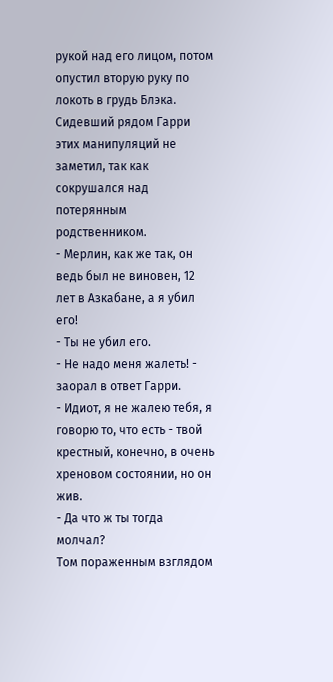рукой над его лицом, потом опустил вторую руку по локоть в грудь Блэка. Сидевший рядом Гарри этих манипуляций не заметил, так как сокрушался над потерянным родственником.
- Мерлин, как же так, он ведь был не виновен, 12 лет в Азкабане, а я убил его!
- Ты не убил его.
- Не надо меня жалеть! - заорал в ответ Гарри.
- Идиот, я не жалею тебя, я говорю то, что есть - твой крестный, конечно, в очень хреновом состоянии, но он жив.
- Да что ж ты тогда молчал?
Том пораженным взглядом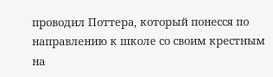проводил Поттера, который понесся по направлению к школе со своим крестным на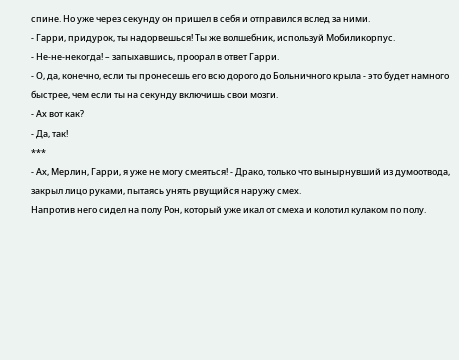спине. Но уже через секунду он пришел в себя и отправился вслед за ними.
- Гарри, придурок, ты надорвешься! Ты же волшебник, используй Мобиликорпус.
- Не-не-некогда! – запыхавшись, проорал в ответ Гарри.
- О, да, конечно, если ты пронесешь его всю дорого до Больничного крыла - это будет намного быстрее, чем если ты на секунду включишь свои мозги.
- Ах вот как?
- Да, так!
***
- Ах, Мерлин, Гарри, я уже не могу смеяться! - Драко, только что вынырнувший из думоотвода, закрыл лицо руками, пытаясь унять рвущийся наружу смех.
Напротив него сидел на полу Рон, который уже икал от смеха и колотил кулаком по полу.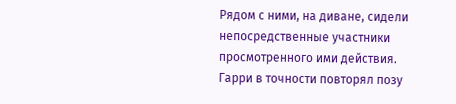Рядом с ними, на диване, сидели непосредственные участники просмотренного ими действия. Гарри в точности повторял позу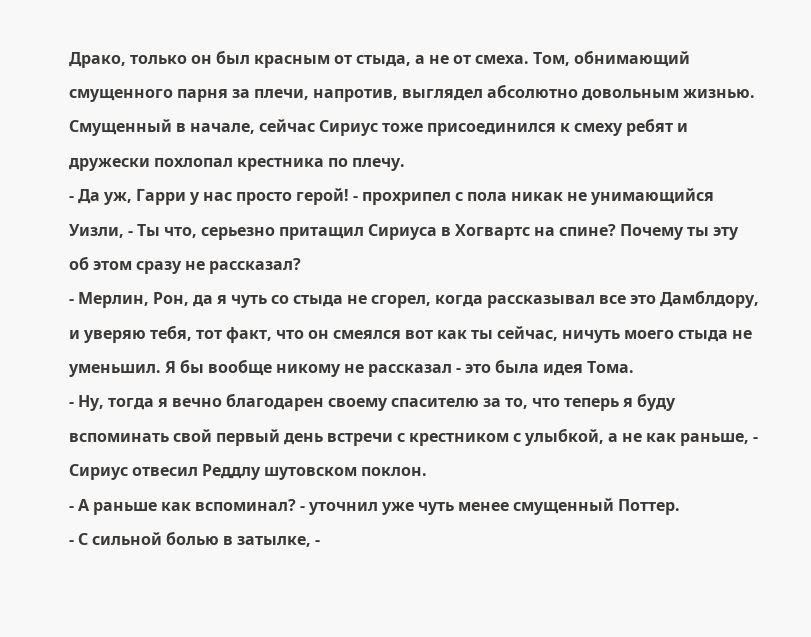Драко, только он был красным от стыда, а не от смеха. Том, обнимающий смущенного парня за плечи, напротив, выглядел абсолютно довольным жизнью. Смущенный в начале, сейчас Сириус тоже присоединился к смеху ребят и дружески похлопал крестника по плечу.
- Да уж, Гарри у нас просто герой! - прохрипел с пола никак не унимающийся Уизли, - Ты что, серьезно притащил Сириуса в Хогвартс на спине? Почему ты эту об этом сразу не рассказал?
- Мерлин, Рон, да я чуть со стыда не сгорел, когда рассказывал все это Дамблдору, и уверяю тебя, тот факт, что он смеялся вот как ты сейчас, ничуть моего стыда не уменьшил. Я бы вообще никому не рассказал - это была идея Тома.
- Ну, тогда я вечно благодарен своему спасителю за то, что теперь я буду вспоминать свой первый день встречи с крестником с улыбкой, а не как раньше, - Сириус отвесил Реддлу шутовском поклон.
- А раньше как вспоминал? - уточнил уже чуть менее смущенный Поттер.
- С сильной болью в затылке, -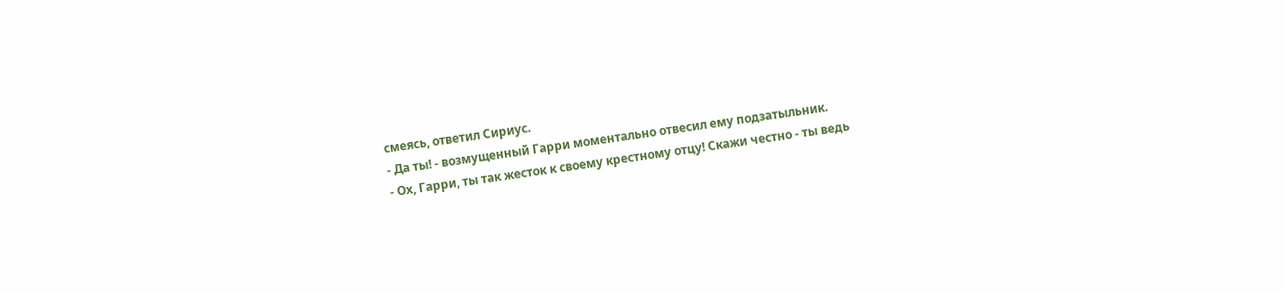смеясь, ответил Сириус.
- Да ты! - возмущенный Гарри моментально отвесил ему подзатыльник.
- Ох, Гарри, ты так жесток к своему крестному отцу! Скажи честно - ты ведь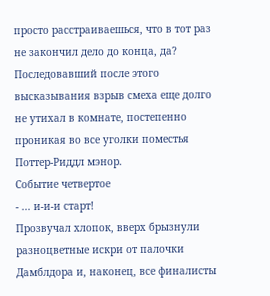просто расстраиваешься, что в тот раз не закончил дело до конца, да?
Последовавший после этого высказывания взрыв смеха еще долго не утихал в комнате, постепенно проникая во все уголки поместья Поттер-Риддл мэнор.
Событие четвертое
- ... и-и-и старт!
Прозвучал хлопок, вверх брызнули разноцветные искри от палочки Дамблдора и, наконец, все финалисты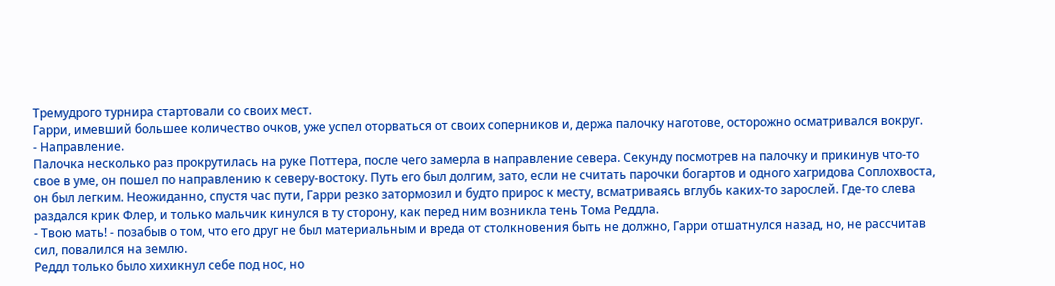Тремудрого турнира стартовали со своих мест.
Гарри, имевший большее количество очков, уже успел оторваться от своих соперников и, держа палочку наготове, осторожно осматривался вокруг.
- Направление.
Палочка несколько раз прокрутилась на руке Поттера, после чего замерла в направление севера. Секунду посмотрев на палочку и прикинув что-то свое в уме, он пошел по направлению к северу-востоку. Путь его был долгим, зато, если не считать парочки богартов и одного хагридова Соплохвоста, он был легким. Неожиданно, спустя час пути, Гарри резко затормозил и будто прирос к месту, всматриваясь вглубь каких-то зарослей. Где-то слева раздался крик Флер, и только мальчик кинулся в ту сторону, как перед ним возникла тень Тома Реддла.
- Твою мать! - позабыв о том, что его друг не был материальным и вреда от столкновения быть не должно, Гарри отшатнулся назад, но, не рассчитав сил, повалился на землю.
Реддл только было хихикнул себе под нос, но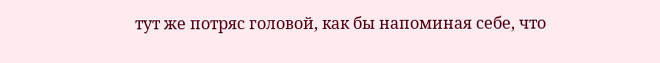тут же потряс головой, как бы напоминая себе, что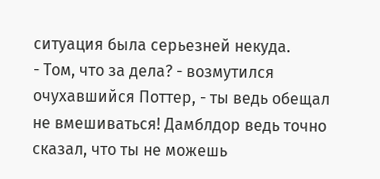ситуация была серьезней некуда.
- Том, что за дела? - возмутился очухавшийся Поттер, - ты ведь обещал не вмешиваться! Дамблдор ведь точно сказал, что ты не можешь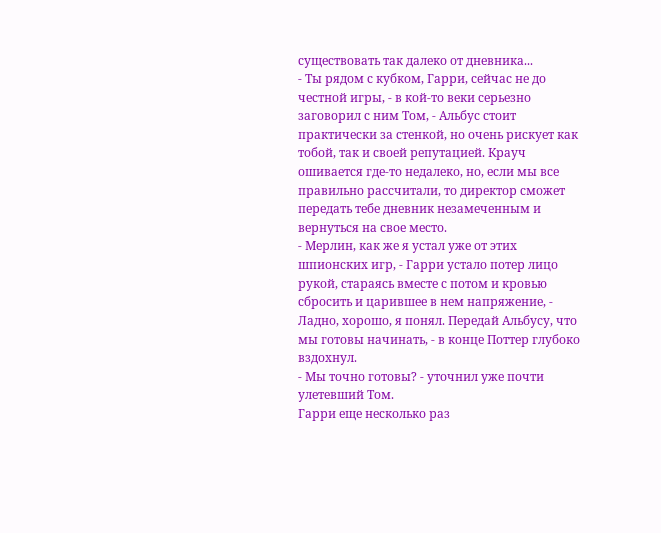существовать так далеко от дневника...
- Ты рядом с кубком, Гарри, сейчас не до честной игры, - в кой-то веки серьезно заговорил с ним Том, - Альбус стоит практически за стенкой, но очень рискует как тобой, так и своей репутацией. Крауч ошивается где-то недалеко, но, если мы все правильно рассчитали, то директор сможет передать тебе дневник незамеченным и вернуться на свое место.
- Мерлин, как же я устал уже от этих шпионских игр, - Гарри устало потер лицо рукой, стараясь вместе с потом и кровью сбросить и царившее в нем напряжение, - Ладно, хорошо, я понял. Передай Альбусу, что мы готовы начинать, - в конце Поттер глубоко вздохнул.
- Мы точно готовы? - уточнил уже почти улетевший Том.
Гарри еще несколько раз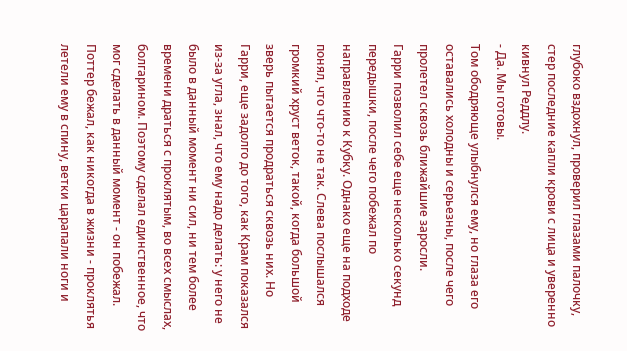глубоко вздохнул, проверил глазами палочку, стер последние капли крови с лица и уверенно кивнул Реддлу.
- Да. Мы готовы.
Том ободряюще улыбнулся ему, но глаза его оставались холодны и серьезны, после чего пролетел сквозь ближайшие заросли.
Гарри позволил себе еще несколько секунд передышки, после чего побежал по направлению к Кубку. Однако еще на подходе понял, что что-то не так. Слева послышался громкий хруст веток, такой, когда большой зверь пытается продраться сквозь них. Но Гарри, еще задолго до того, как Крам показался из-за угла, знал, что ему надо делать: у него не было в данный момент ни сил, ни тем более времени драться с проклятым, во всех смыслах, болгарином. Поэтому сделал единственное, что мог сделать в данный момент - он побежал. Поттер бежал, как никогда в жизни - проклятья летели ему в спину, ветки царапали ноги и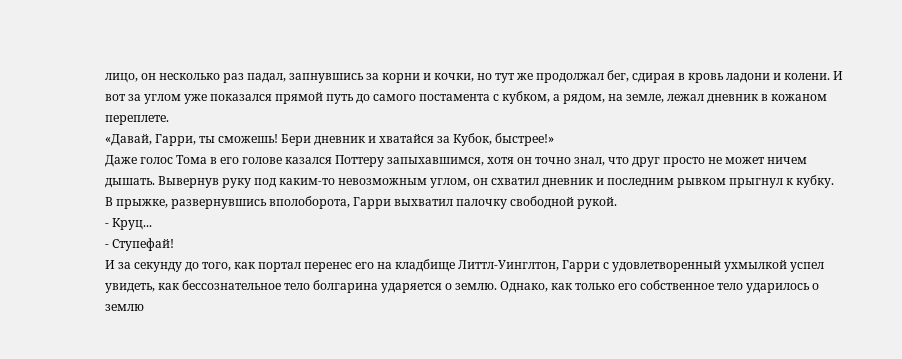лицо, он несколько раз падал, запнувшись за корни и кочки, но тут же продолжал бег, сдирая в кровь ладони и колени. И вот за углом уже показался прямой путь до самого постамента с кубком, а рядом, на земле, лежал дневник в кожаном переплете.
«Давай, Гарри, ты сможешь! Бери дневник и хватайся за Кубок, быстрее!»
Даже голос Тома в его голове казался Поттеру запыхавшимся, хотя он точно знал, что друг просто не может ничем дышать. Вывернув руку под каким-то невозможным углом, он схватил дневник и последним рывком прыгнул к кубку. В прыжке, развернувшись вполоборота, Гарри выхватил палочку свободной рукой.
- Круц...
- Ступефай!
И за секунду до того, как портал перенес его на кладбище Литтл-Уинглтон, Гарри с удовлетворенный ухмылкой успел увидеть, как бессознательное тело болгарина ударяется о землю. Однако, как только его собственное тело ударилось о землю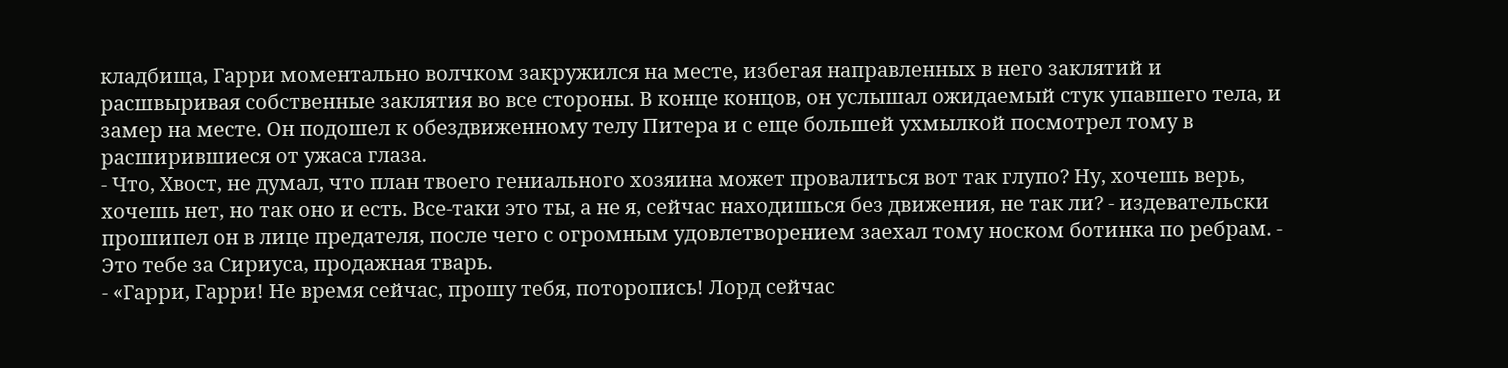кладбища, Гарри моментально волчком закружился на месте, избегая направленных в него заклятий и расшвыривая собственные заклятия во все стороны. В конце концов, он услышал ожидаемый стук упавшего тела, и замер на месте. Он подошел к обездвиженному телу Питера и с еще большей ухмылкой посмотрел тому в расширившиеся от ужаса глаза.
- Что, Хвост, не думал, что план твоего гениального хозяина может провалиться вот так глупо? Ну, хочешь верь, хочешь нет, но так оно и есть. Все-таки это ты, а не я, сейчас находишься без движения, не так ли? - издевательски прошипел он в лице предателя, после чего с огромным удовлетворением заехал тому носком ботинка по ребрам. - Это тебе за Сириуса, продажная тварь.
- «Гарри, Гарри! Не время сейчас, прошу тебя, поторопись! Лорд сейчас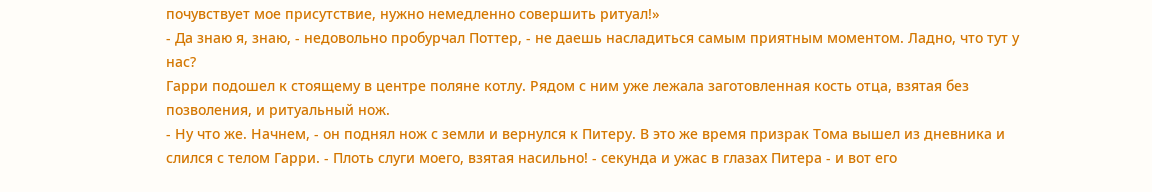почувствует мое присутствие, нужно немедленно совершить ритуал!»
- Да знаю я, знаю, - недовольно пробурчал Поттер, - не даешь насладиться самым приятным моментом. Ладно, что тут у нас?
Гарри подошел к стоящему в центре поляне котлу. Рядом с ним уже лежала заготовленная кость отца, взятая без позволения, и ритуальный нож.
- Ну что же. Начнем, - он поднял нож с земли и вернулся к Питеру. В это же время призрак Тома вышел из дневника и слился с телом Гарри. - Плоть слуги моего, взятая насильно! - секунда и ужас в глазах Питера - и вот его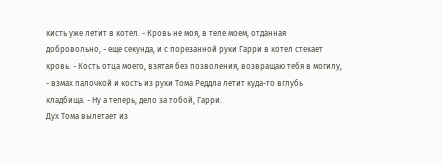кисть уже летит в котел. - Кровь не моя, в теле моем, отданная добровольно, - еще секунда, и с порезанной руки Гарри в котел стекает кровь. - Кость отца моего, взятая без позволения, возвращаю тебя в могилу, - взмах палочкой и кость из руки Тома Реддла летит куда-то вглубь кладбища. - Ну а теперь, дело за тобой, Гарри.
Дух Тома вылетает из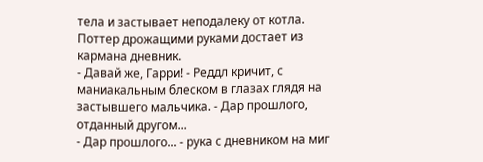тела и застывает неподалеку от котла. Поттер дрожащими руками достает из кармана дневник.
- Давай же, Гарри! - Реддл кричит, с маниакальным блеском в глазах глядя на застывшего мальчика. - Дар прошлого, отданный другом...
- Дар прошлого... - рука с дневником на миг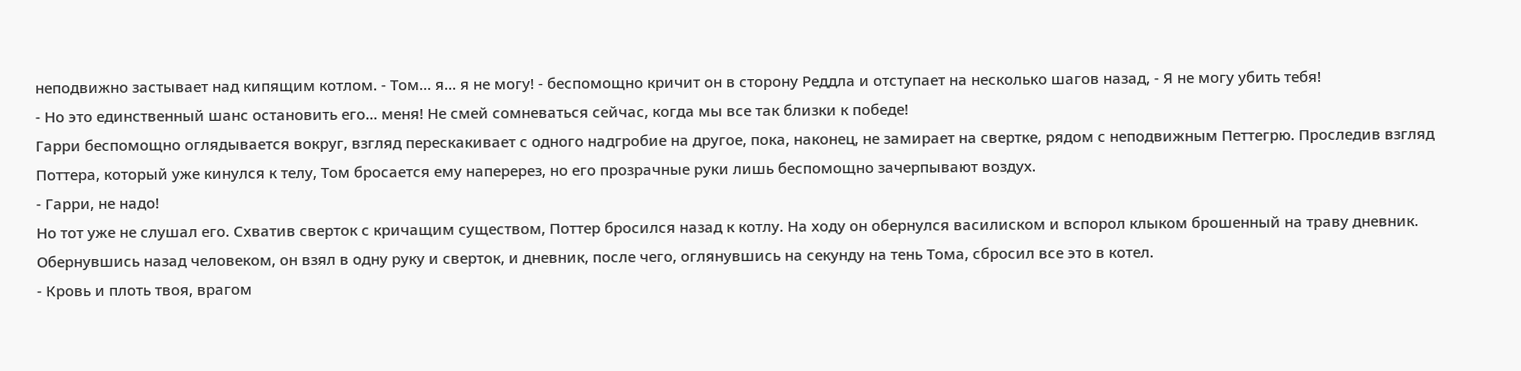неподвижно застывает над кипящим котлом. - Том... я... я не могу! - беспомощно кричит он в сторону Реддла и отступает на несколько шагов назад, - Я не могу убить тебя!
- Но это единственный шанс остановить его... меня! Не смей сомневаться сейчас, когда мы все так близки к победе!
Гарри беспомощно оглядывается вокруг, взгляд перескакивает с одного надгробие на другое, пока, наконец, не замирает на свертке, рядом с неподвижным Петтегрю. Проследив взгляд Поттера, который уже кинулся к телу, Том бросается ему наперерез, но его прозрачные руки лишь беспомощно зачерпывают воздух.
- Гарри, не надо!
Но тот уже не слушал его. Схватив сверток с кричащим существом, Поттер бросился назад к котлу. На ходу он обернулся василиском и вспорол клыком брошенный на траву дневник. Обернувшись назад человеком, он взял в одну руку и сверток, и дневник, после чего, оглянувшись на секунду на тень Тома, сбросил все это в котел.
- Кровь и плоть твоя, врагом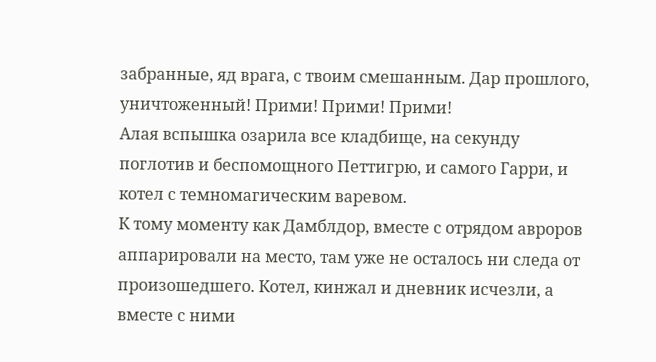забранные, яд врага, с твоим смешанным. Дар прошлого, уничтоженный! Прими! Прими! Прими!
Алая вспышка озарила все кладбище, на секунду поглотив и беспомощного Петтигрю, и самого Гарри, и котел с темномагическим варевом.
К тому моменту как Дамблдор, вместе с отрядом авроров аппарировали на место, там уже не осталось ни следа от произошедшего. Котел, кинжал и дневник исчезли, а вместе с ними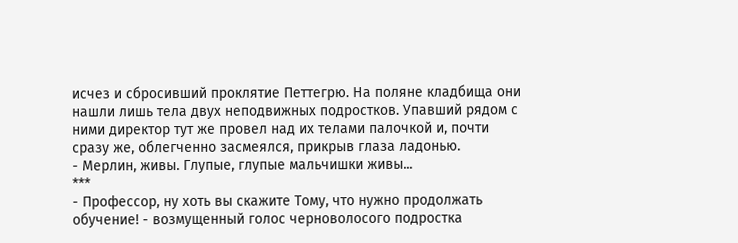исчез и сбросивший проклятие Петтегрю. На поляне кладбища они нашли лишь тела двух неподвижных подростков. Упавший рядом с ними директор тут же провел над их телами палочкой и, почти сразу же, облегченно засмеялся, прикрыв глаза ладонью.
- Мерлин, живы. Глупые, глупые мальчишки живы...
***
- Профессор, ну хоть вы скажите Тому, что нужно продолжать обучение! - возмущенный голос черноволосого подростка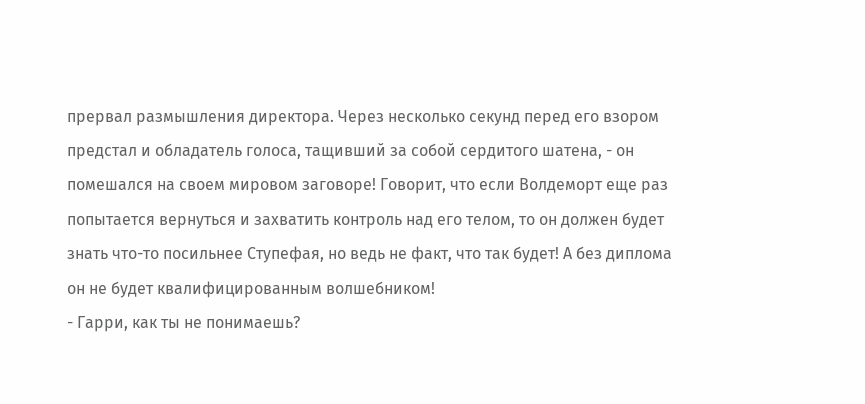прервал размышления директора. Через несколько секунд перед его взором предстал и обладатель голоса, тащивший за собой сердитого шатена, - он помешался на своем мировом заговоре! Говорит, что если Волдеморт еще раз попытается вернуться и захватить контроль над его телом, то он должен будет знать что-то посильнее Ступефая, но ведь не факт, что так будет! А без диплома он не будет квалифицированным волшебником!
- Гарри, как ты не понимаешь?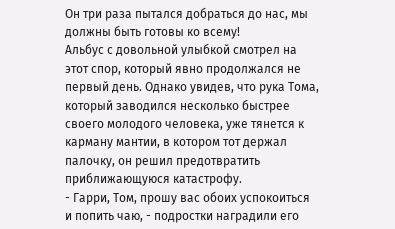Он три раза пытался добраться до нас, мы должны быть готовы ко всему!
Альбус с довольной улыбкой смотрел на этот спор, который явно продолжался не первый день. Однако увидев, что рука Тома, который заводился несколько быстрее своего молодого человека, уже тянется к карману мантии, в котором тот держал палочку, он решил предотвратить приближающуюся катастрофу.
- Гарри, Том, прошу вас обоих успокоиться и попить чаю, - подростки наградили его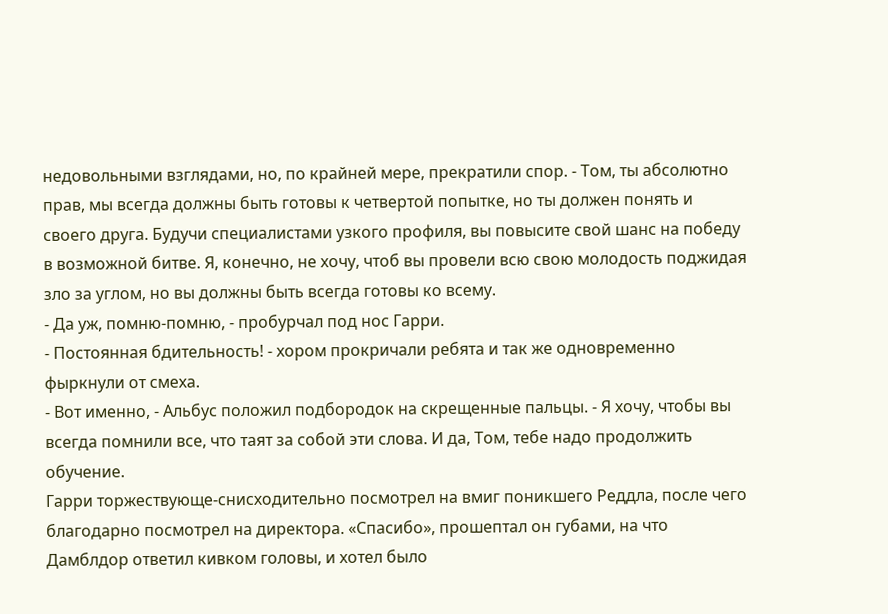недовольными взглядами, но, по крайней мере, прекратили спор. - Том, ты абсолютно прав, мы всегда должны быть готовы к четвертой попытке, но ты должен понять и своего друга. Будучи специалистами узкого профиля, вы повысите свой шанс на победу в возможной битве. Я, конечно, не хочу, чтоб вы провели всю свою молодость поджидая зло за углом, но вы должны быть всегда готовы ко всему.
- Да уж, помню-помню, - пробурчал под нос Гарри.
- Постоянная бдительность! - хором прокричали ребята и так же одновременно фыркнули от смеха.
- Вот именно, - Альбус положил подбородок на скрещенные пальцы. - Я хочу, чтобы вы всегда помнили все, что таят за собой эти слова. И да, Том, тебе надо продолжить обучение.
Гарри торжествующе-снисходительно посмотрел на вмиг поникшего Реддла, после чего благодарно посмотрел на директора. «Спасибо», прошептал он губами, на что Дамблдор ответил кивком головы, и хотел было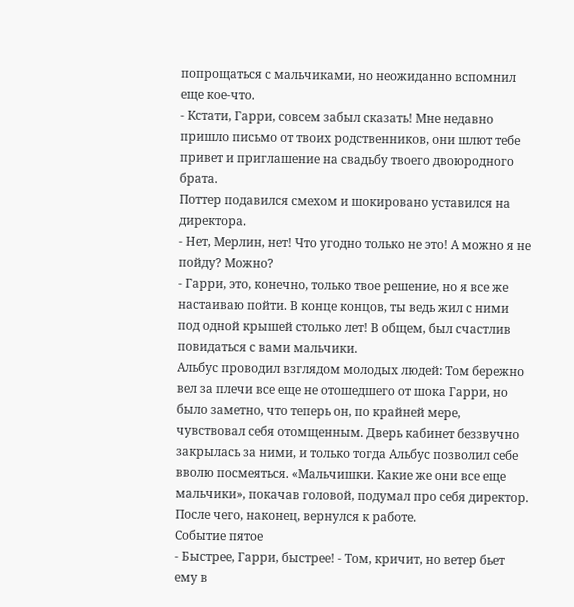попрощаться с мальчиками, но неожиданно вспомнил еще кое-что.
- Кстати, Гарри, совсем забыл сказать! Мне недавно пришло письмо от твоих родственников, они шлют тебе привет и приглашение на свадьбу твоего двоюродного брата.
Поттер подавился смехом и шокировано уставился на директора.
- Нет, Мерлин, нет! Что угодно только не это! А можно я не пойду? Можно?
- Гарри, это, конечно, только твое решение, но я все же настаиваю пойти. В конце концов, ты ведь жил с ними под одной крышей столько лет! В общем, был счастлив повидаться с вами мальчики.
Альбус проводил взглядом молодых людей: Том бережно вел за плечи все еще не отошедшего от шока Гарри, но было заметно, что теперь он, по крайней мере, чувствовал себя отомщенным. Дверь кабинет беззвучно закрылась за ними, и только тогда Альбус позволил себе вволю посмеяться. «Мальчишки. Какие же они все еще мальчики», покачав головой, подумал про себя директор. После чего, наконец, вернулся к работе.
Событие пятое
- Быстрее, Гарри, быстрее! - Том, кричит, но ветер бьет ему в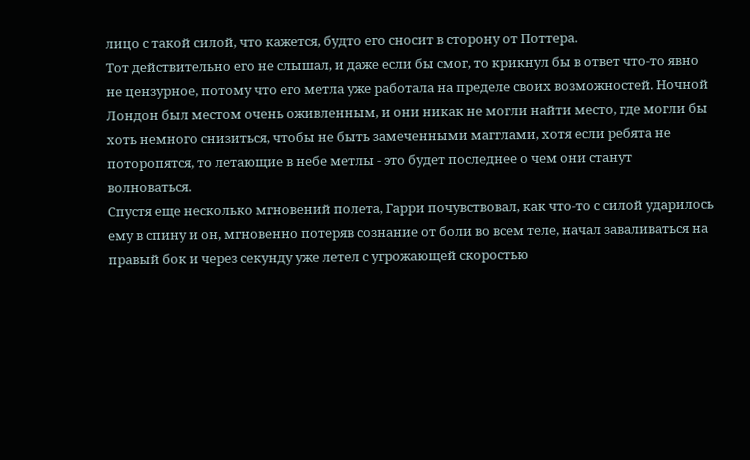лицо с такой силой, что кажется, будто его сносит в сторону от Поттера.
Тот действительно его не слышал, и даже если бы смог, то крикнул бы в ответ что-то явно не цензурное, потому что его метла уже работала на пределе своих возможностей. Ночной Лондон был местом очень оживленным, и они никак не могли найти место, где могли бы хоть немного снизиться, чтобы не быть замеченными магглами, хотя если ребята не поторопятся, то летающие в небе метлы - это будет последнее о чем они станут волноваться.
Спустя еще несколько мгновений полета, Гарри почувствовал, как что-то с силой ударилось ему в спину и он, мгновенно потеряв сознание от боли во всем теле, начал заваливаться на правый бок и через секунду уже летел с угрожающей скоростью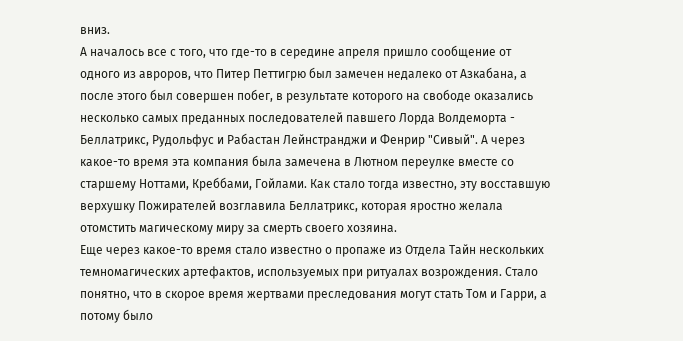вниз.
А началось все с того, что где-то в середине апреля пришло сообщение от одного из авроров, что Питер Петтигрю был замечен недалеко от Азкабана, а после этого был совершен побег, в результате которого на свободе оказались несколько самых преданных последователей павшего Лорда Волдеморта - Беллатрикс, Рудольфус и Рабастан Лейнстранджи и Фенрир "Сивый". А через какое-то время эта компания была замечена в Лютном переулке вместе со старшему Ноттами, Креббами, Гойлами. Как стало тогда известно, эту восставшую верхушку Пожирателей возглавила Беллатрикс, которая яростно желала отомстить магическому миру за смерть своего хозяина.
Еще через какое-то время стало известно о пропаже из Отдела Тайн нескольких темномагических артефактов, используемых при ритуалах возрождения. Стало понятно, что в скорое время жертвами преследования могут стать Том и Гарри, а потому было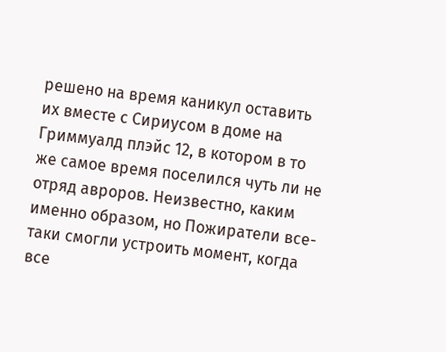решено на время каникул оставить их вместе с Сириусом в доме на Гриммуалд плэйс 12, в котором в то же самое время поселился чуть ли не отряд авроров. Неизвестно, каким именно образом, но Пожиратели все-таки смогли устроить момент, когда все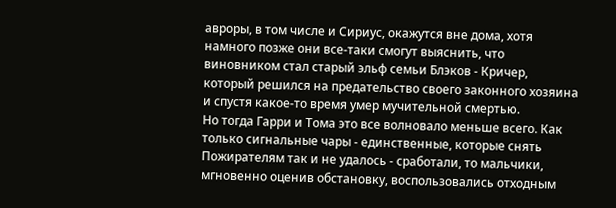авроры, в том числе и Сириус, окажутся вне дома, хотя намного позже они все-таки смогут выяснить, что виновником стал старый эльф семьи Блэков - Кричер, который решился на предательство своего законного хозяина и спустя какое-то время умер мучительной смертью.
Но тогда Гарри и Тома это все волновало меньше всего. Как только сигнальные чары - единственные, которые снять Пожирателям так и не удалось - сработали, то мальчики, мгновенно оценив обстановку, воспользовались отходным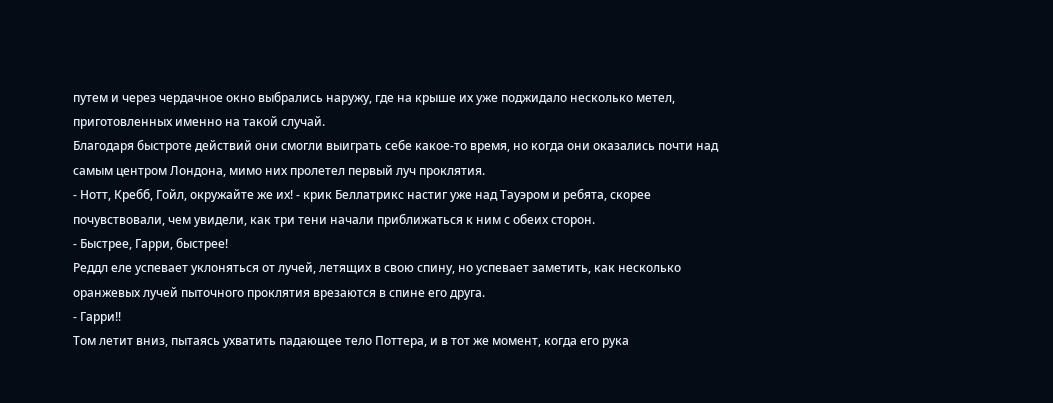путем и через чердачное окно выбрались наружу, где на крыше их уже поджидало несколько метел, приготовленных именно на такой случай.
Благодаря быстроте действий они смогли выиграть себе какое-то время, но когда они оказались почти над самым центром Лондона, мимо них пролетел первый луч проклятия.
- Нотт, Кребб, Гойл, окружайте же их! - крик Беллатрикс настиг уже над Тауэром и ребята, скорее почувствовали, чем увидели, как три тени начали приближаться к ним с обеих сторон.
- Быстрее, Гарри, быстрее!
Реддл еле успевает уклоняться от лучей, летящих в свою спину, но успевает заметить, как несколько оранжевых лучей пыточного проклятия врезаются в спине его друга.
- Гарри!!
Том летит вниз, пытаясь ухватить падающее тело Поттера, и в тот же момент, когда его рука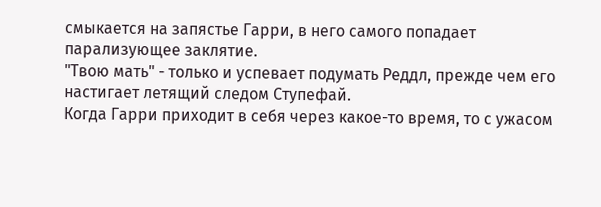смыкается на запястье Гарри, в него самого попадает парализующее заклятие.
"Твою мать" - только и успевает подумать Реддл, прежде чем его настигает летящий следом Ступефай.
Когда Гарри приходит в себя через какое-то время, то с ужасом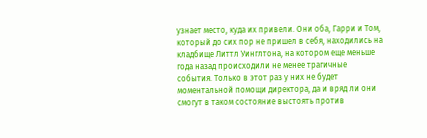узнает место, куда их привели. Они оба, Гарри и Том, который до сих пор не пришел в себя, находились на кладбище Литтл Уинглтона, на котором еще меньше года назад происходили не менее трагичные события. Только в этот раз у них не будет моментальной помощи директора, да и вряд ли они смогут в таком состояние выстоять против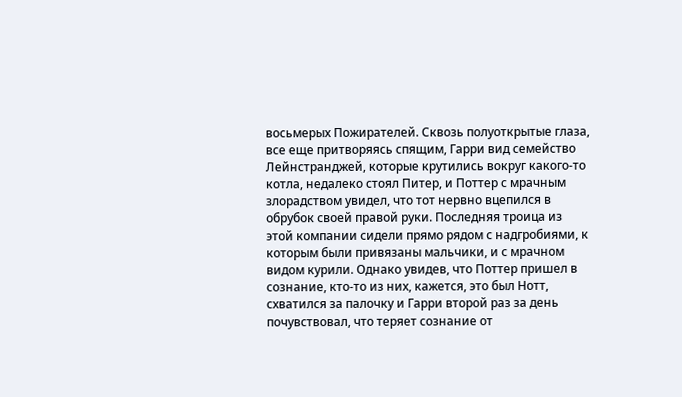восьмерых Пожирателей. Сквозь полуоткрытые глаза, все еще притворяясь спящим, Гарри вид семейство Лейнстранджей, которые крутились вокруг какого-то котла, недалеко стоял Питер, и Поттер с мрачным злорадством увидел, что тот нервно вцепился в обрубок своей правой руки. Последняя троица из этой компании сидели прямо рядом с надгробиями, к которым были привязаны мальчики, и с мрачном видом курили. Однако увидев, что Поттер пришел в сознание, кто-то из них, кажется, это был Нотт, схватился за палочку и Гарри второй раз за день почувствовал, что теряет сознание от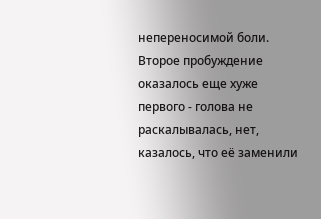непереносимой боли.
Второе пробуждение оказалось еще хуже первого - голова не раскалывалась, нет, казалось, что её заменили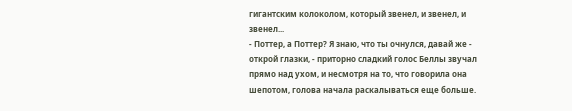гигантским колоколом, который звенел, и звенел, и звенел...
- Поттер, а Поттер? Я знаю, что ты очнулся, давай же - открой глазки, - приторно сладкий голос Беллы звучал прямо над ухом, и несмотря на то, что говорила она шепотом, голова начала раскалываться еще больше.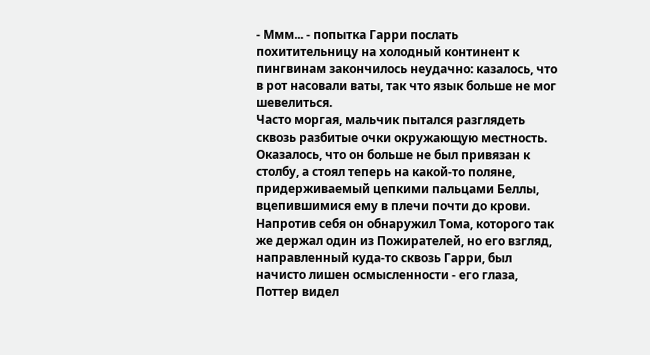- Ммм... - попытка Гарри послать похитительницу на холодный континент к пингвинам закончилось неудачно: казалось, что в рот насовали ваты, так что язык больше не мог шевелиться.
Часто моргая, мальчик пытался разглядеть сквозь разбитые очки окружающую местность. Оказалось, что он больше не был привязан к столбу, а стоял теперь на какой-то поляне, придерживаемый цепкими пальцами Беллы, вцепившимися ему в плечи почти до крови. Напротив себя он обнаружил Тома, которого так же держал один из Пожирателей, но его взгляд, направленный куда-то сквозь Гарри, был начисто лишен осмысленности - его глаза, Поттер видел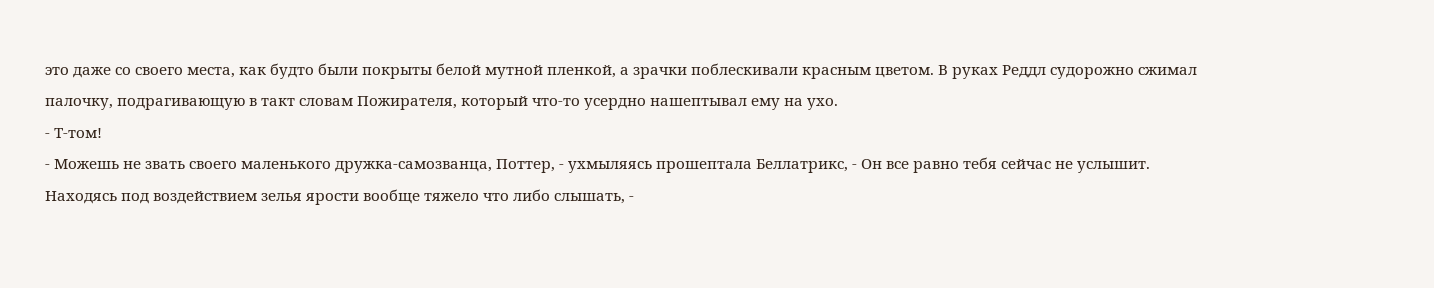это даже со своего места, как будто были покрыты белой мутной пленкой, а зрачки поблескивали красным цветом. В руках Реддл судорожно сжимал палочку, подрагивающую в такт словам Пожирателя, который что-то усердно нашептывал ему на ухо.
- Т-том!
- Можешь не звать своего маленького дружка-самозванца, Поттер, - ухмыляясь прошептала Беллатрикс, - Он все равно тебя сейчас не услышит. Находясь под воздействием зелья ярости вообще тяжело что либо слышать, -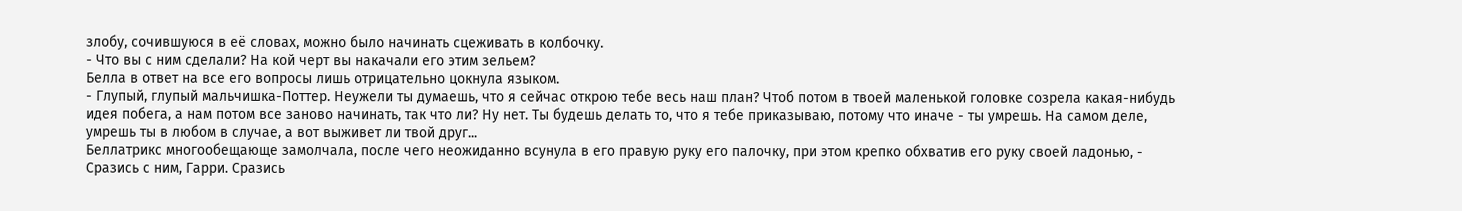злобу, сочившуюся в её словах, можно было начинать сцеживать в колбочку.
- Что вы с ним сделали? На кой черт вы накачали его этим зельем?
Белла в ответ на все его вопросы лишь отрицательно цокнула языком.
- Глупый, глупый мальчишка-Поттер. Неужели ты думаешь, что я сейчас открою тебе весь наш план? Чтоб потом в твоей маленькой головке созрела какая-нибудь идея побега, а нам потом все заново начинать, так что ли? Ну нет. Ты будешь делать то, что я тебе приказываю, потому что иначе - ты умрешь. На самом деле, умрешь ты в любом в случае, а вот выживет ли твой друг...
Беллатрикс многообещающе замолчала, после чего неожиданно всунула в его правую руку его палочку, при этом крепко обхватив его руку своей ладонью, - Сразись с ним, Гарри. Сразись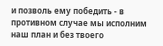и позволь ему победить - в противном случае мы исполним наш план и без твоего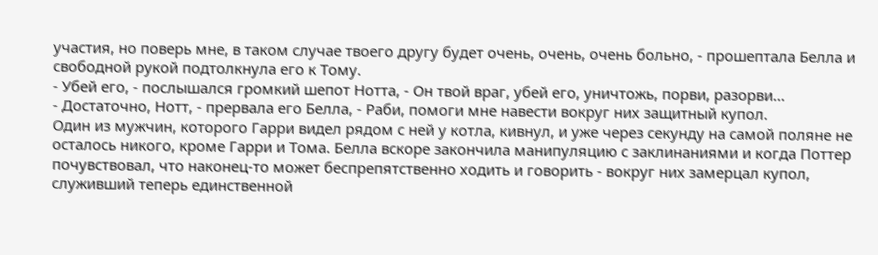участия, но поверь мне, в таком случае твоего другу будет очень, очень, очень больно, - прошептала Белла и свободной рукой подтолкнула его к Тому.
- Убей его, - послышался громкий шепот Нотта, - Он твой враг, убей его, уничтожь, порви, разорви...
- Достаточно, Нотт, - прервала его Белла, - Раби, помоги мне навести вокруг них защитный купол.
Один из мужчин, которого Гарри видел рядом с ней у котла, кивнул, и уже через секунду на самой поляне не осталось никого, кроме Гарри и Тома. Белла вскоре закончила манипуляцию с заклинаниями и когда Поттер почувствовал, что наконец-то может беспрепятственно ходить и говорить - вокруг них замерцал купол, служивший теперь единственной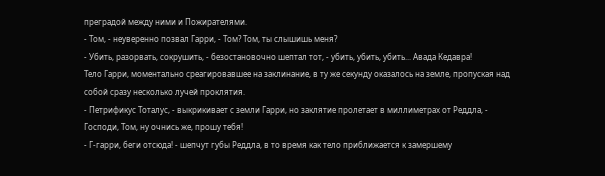преградой между ними и Пожирателями.
- Том, - неуверенно позвал Гарри, - Том? Том, ты слышишь меня?
- Убить, разорвать, сокрушить, - безостановочно шептал тот, - убить, убить, убить... Авада Кедавра!
Тело Гарри, моментально среагировавшее на заклинание, в ту же секунду оказалось на земле, пропуская над собой сразу несколько лучей проклятия.
- Петрификус Тоталус, - выкрикивает с земли Гарри, но заклятие пролетает в миллиметрах от Реддла, - Господи, Том, ну очнись же, прошу тебя!
- Г-гарри, беги отсюда! - шепчут губы Реддла, в то время как тело приближается к замершему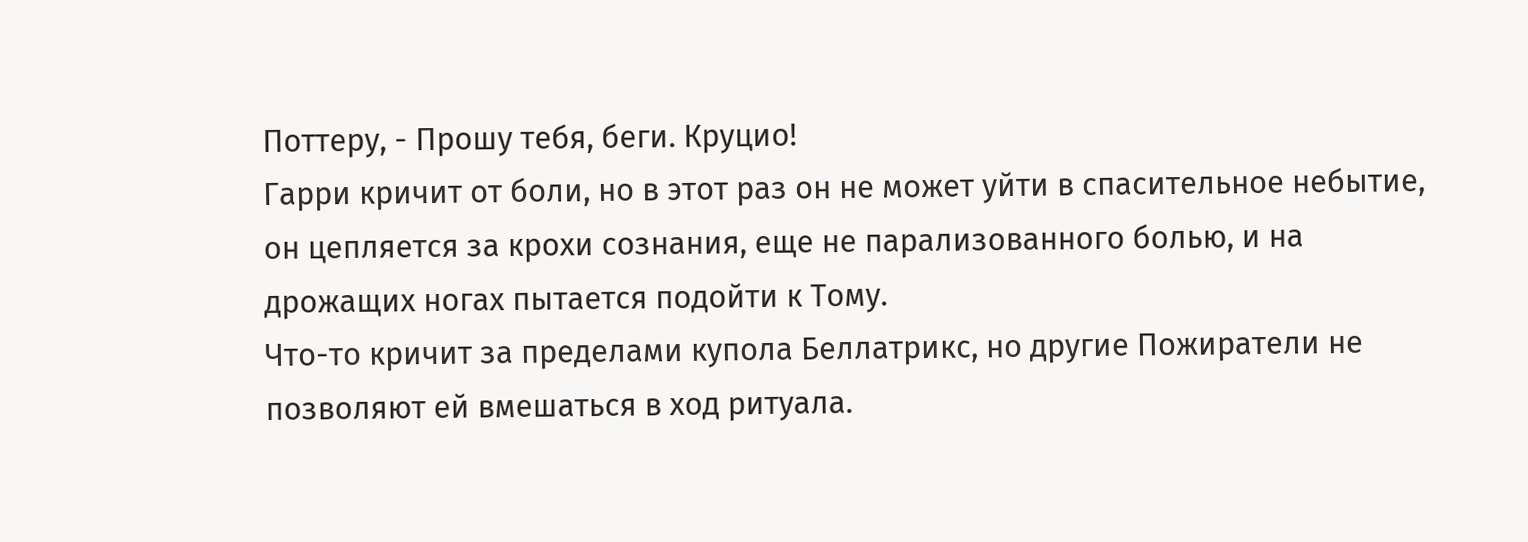Поттеру, - Прошу тебя, беги. Круцио!
Гарри кричит от боли, но в этот раз он не может уйти в спасительное небытие, он цепляется за крохи сознания, еще не парализованного болью, и на дрожащих ногах пытается подойти к Тому.
Что-то кричит за пределами купола Беллатрикс, но другие Пожиратели не позволяют ей вмешаться в ход ритуала.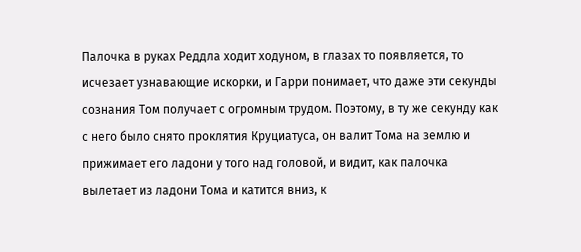Палочка в руках Реддла ходит ходуном, в глазах то появляется, то исчезает узнавающие искорки, и Гарри понимает, что даже эти секунды сознания Том получает с огромным трудом. Поэтому, в ту же секунду как с него было снято проклятия Круциатуса, он валит Тома на землю и прижимает его ладони у того над головой, и видит, как палочка вылетает из ладони Тома и катится вниз, к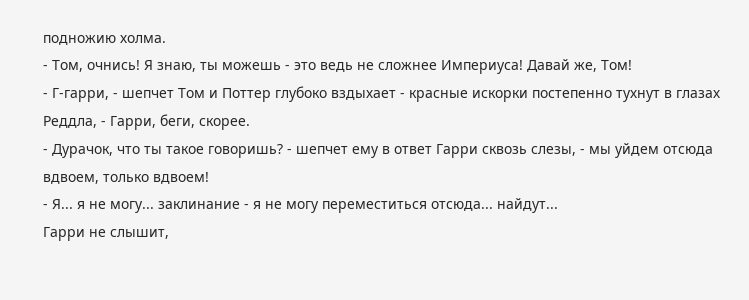подножию холма.
- Том, очнись! Я знаю, ты можешь - это ведь не сложнее Империуса! Давай же, Том!
- Г-гарри, - шепчет Том и Поттер глубоко вздыхает - красные искорки постепенно тухнут в глазах Реддла, - Гарри, беги, скорее.
- Дурачок, что ты такое говоришь? - шепчет ему в ответ Гарри сквозь слезы, - мы уйдем отсюда вдвоем, только вдвоем!
- Я... я не могу... заклинание - я не могу переместиться отсюда... найдут...
Гарри не слышит,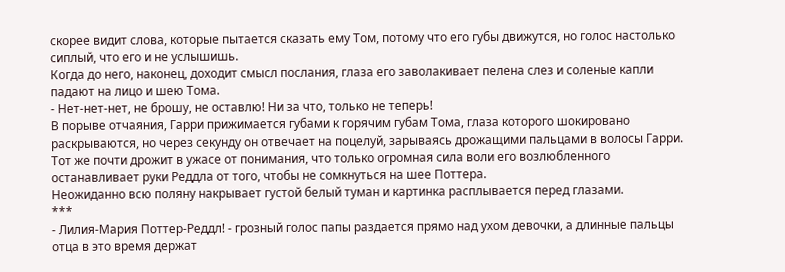скорее видит слова, которые пытается сказать ему Том, потому что его губы движутся, но голос настолько сиплый, что его и не услышишь.
Когда до него, наконец, доходит смысл послания, глаза его заволакивает пелена слез и соленые капли падают на лицо и шею Тома.
- Нет-нет-нет, не брошу, не оставлю! Ни за что, только не теперь!
В порыве отчаяния, Гарри прижимается губами к горячим губам Тома, глаза которого шокировано раскрываются, но через секунду он отвечает на поцелуй, зарываясь дрожащими пальцами в волосы Гарри. Тот же почти дрожит в ужасе от понимания, что только огромная сила воли его возлюбленного останавливает руки Реддла от того, чтобы не сомкнуться на шее Поттера.
Неожиданно всю поляну накрывает густой белый туман и картинка расплывается перед глазами.
***
- Лилия-Мария Поттер-Реддл! - грозный голос папы раздается прямо над ухом девочки, а длинные пальцы отца в это время держат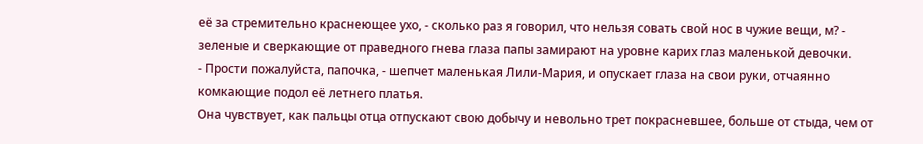её за стремительно краснеющее ухо, - сколько раз я говорил, что нельзя совать свой нос в чужие вещи, м? - зеленые и сверкающие от праведного гнева глаза папы замирают на уровне карих глаз маленькой девочки.
- Прости пожалуйста, папочка, - шепчет маленькая Лили-Мария, и опускает глаза на свои руки, отчаянно комкающие подол её летнего платья.
Она чувствует, как пальцы отца отпускают свою добычу и невольно трет покрасневшее, больше от стыда, чем от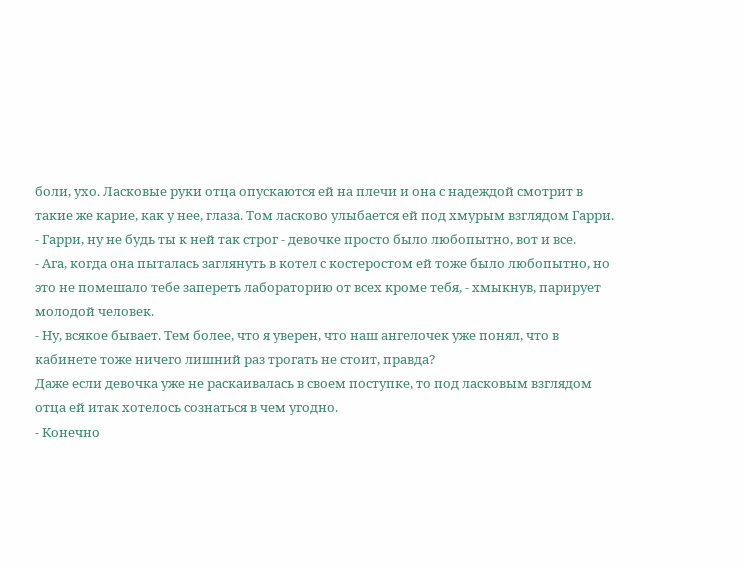боли, ухо. Ласковые руки отца опускаются ей на плечи и она с надеждой смотрит в такие же карие, как у нее, глаза. Том ласково улыбается ей под хмурым взглядом Гарри.
- Гарри, ну не будь ты к ней так строг - девочке просто было любопытно, вот и все.
- Ага, когда она пыталась заглянуть в котел с костеростом ей тоже было любопытно, но это не помешало тебе запереть лабораторию от всех кроме тебя, - хмыкнув, парирует молодой человек.
- Ну, всякое бывает. Тем более, что я уверен, что наш ангелочек уже понял, что в кабинете тоже ничего лишний раз трогать не стоит, правда?
Даже если девочка уже не раскаивалась в своем поступке, то под ласковым взглядом отца ей итак хотелось сознаться в чем угодно.
- Конечно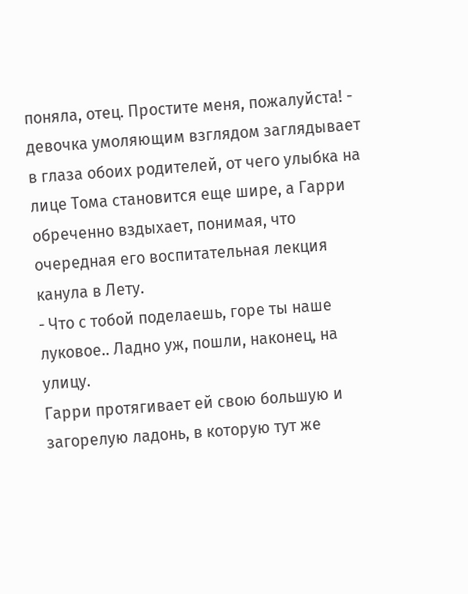поняла, отец. Простите меня, пожалуйста! - девочка умоляющим взглядом заглядывает в глаза обоих родителей, от чего улыбка на лице Тома становится еще шире, а Гарри обреченно вздыхает, понимая, что очередная его воспитательная лекция канула в Лету.
- Что с тобой поделаешь, горе ты наше луковое.. Ладно уж, пошли, наконец, на улицу.
Гарри протягивает ей свою большую и загорелую ладонь, в которую тут же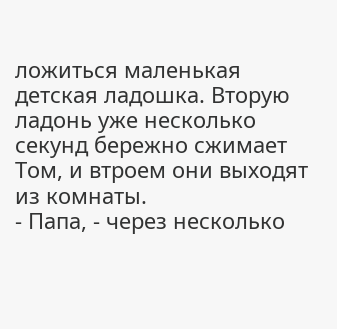ложиться маленькая детская ладошка. Вторую ладонь уже несколько секунд бережно сжимает Том, и втроем они выходят из комнаты.
- Папа, - через несколько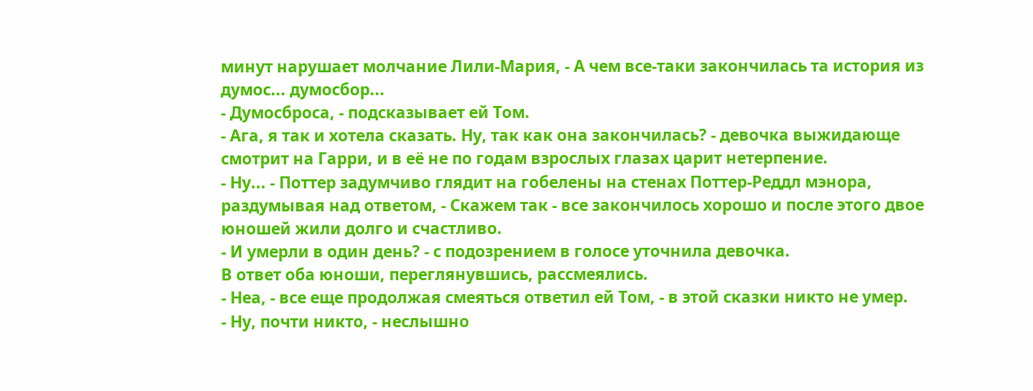минут нарушает молчание Лили-Мария, - А чем все-таки закончилась та история из думос... думосбор...
- Думосброса, - подсказывает ей Том.
- Ага, я так и хотела сказать. Ну, так как она закончилась? - девочка выжидающе смотрит на Гарри, и в её не по годам взрослых глазах царит нетерпение.
- Ну... - Поттер задумчиво глядит на гобелены на стенах Поттер-Реддл мэнора, раздумывая над ответом, - Скажем так - все закончилось хорошо и после этого двое юношей жили долго и счастливо.
- И умерли в один день? - с подозрением в голосе уточнила девочка.
В ответ оба юноши, переглянувшись, рассмеялись.
- Неа, - все еще продолжая смеяться ответил ей Том, - в этой сказки никто не умер.
- Ну, почти никто, - неслышно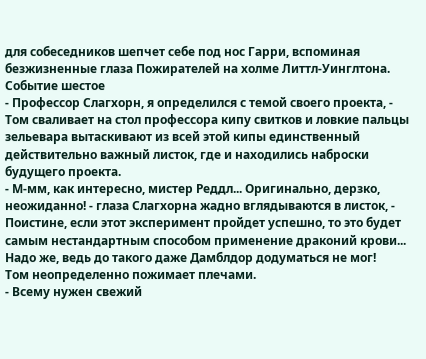для собеседников шепчет себе под нос Гарри, вспоминая безжизненные глаза Пожирателей на холме Литтл-Уинглтона.
Событие шестое
- Профессор Слагхорн, я определился с темой своего проекта, - Том сваливает на стол профессора кипу свитков и ловкие пальцы зельевара вытаскивают из всей этой кипы единственный действительно важный листок, где и находились наброски будущего проекта.
- М-мм, как интересно, мистер Реддл... Оригинально, дерзко, неожиданно! - глаза Слагхорна жадно вглядываются в листок, - Поистине, если этот эксперимент пройдет успешно, то это будет самым нестандартным способом применение драконий крови... Надо же, ведь до такого даже Дамблдор додуматься не мог!
Том неопределенно пожимает плечами.
- Всему нужен свежий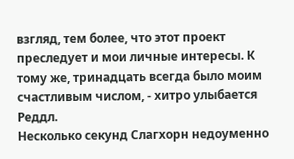взгляд, тем более, что этот проект преследует и мои личные интересы. К тому же, тринадцать всегда было моим счастливым числом, - хитро улыбается Реддл.
Несколько секунд Слагхорн недоуменно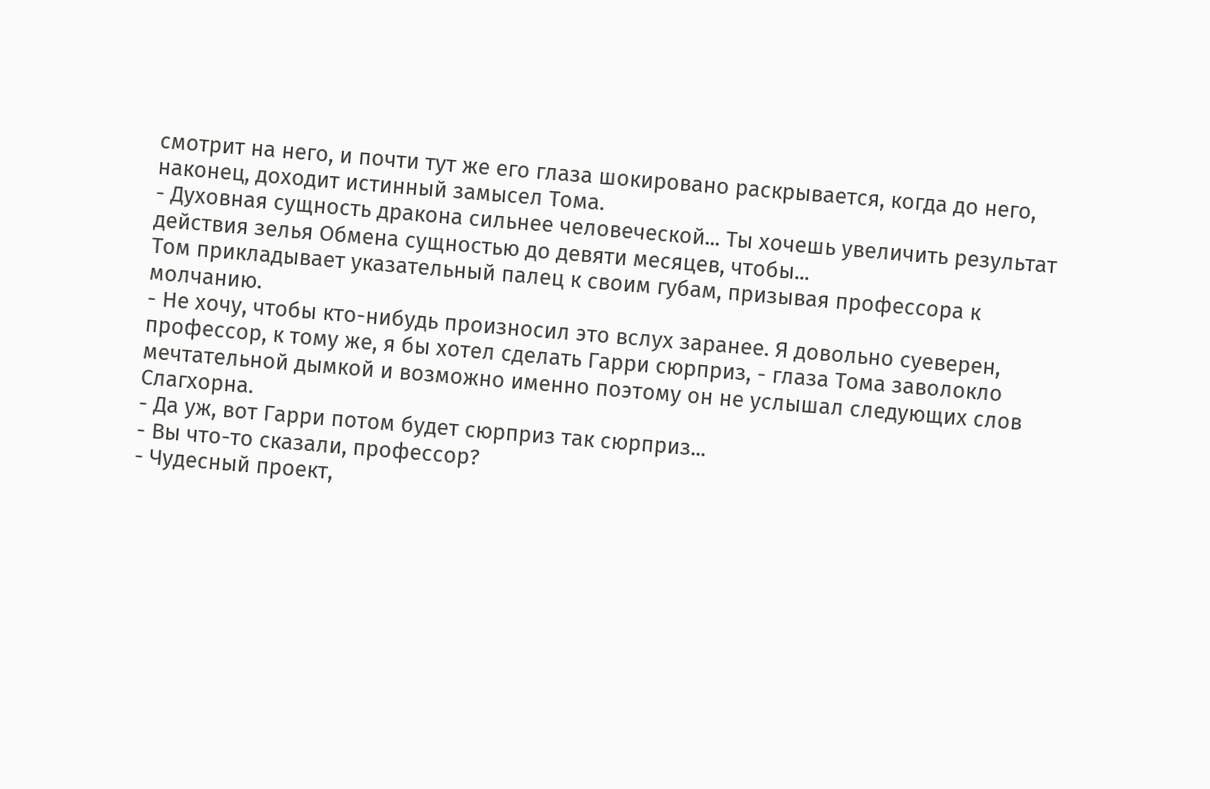смотрит на него, и почти тут же его глаза шокировано раскрывается, когда до него, наконец, доходит истинный замысел Тома.
- Духовная сущность дракона сильнее человеческой... Ты хочешь увеличить результат действия зелья Обмена сущностью до девяти месяцев, чтобы...
Том прикладывает указательный палец к своим губам, призывая профессора к молчанию.
- Не хочу, чтобы кто-нибудь произносил это вслух заранее. Я довольно суеверен, профессор, к тому же, я бы хотел сделать Гарри сюрприз, - глаза Тома заволокло мечтательной дымкой и возможно именно поэтому он не услышал следующих слов Слагхорна.
- Да уж, вот Гарри потом будет сюрприз так сюрприз...
- Вы что-то сказали, профессор?
- Чудесный проект,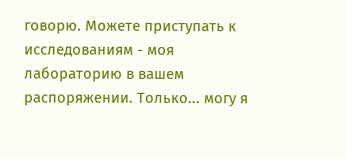говорю. Можете приступать к исследованиям - моя лабораторию в вашем распоряжении. Только... могу я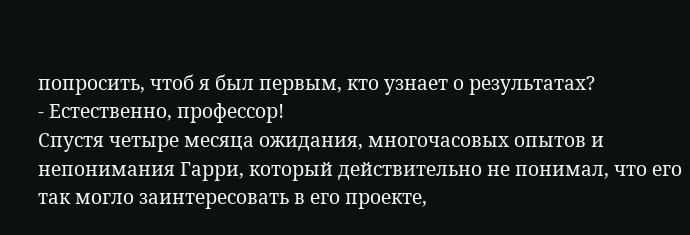попросить, чтоб я был первым, кто узнает о результатах?
- Естественно, профессор!
Спустя четыре месяца ожидания, многочасовых опытов и непонимания Гарри, который действительно не понимал, что его так могло заинтересовать в его проекте,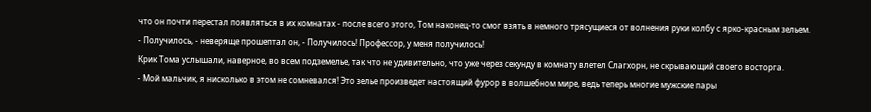что он почти перестал появляться в их комнатах - после всего этого, Том наконец-то смог взять в немного трясущиеся от волнения руки колбу с ярко-красным зельем.
- Получилось, - неверяще прошептал он, - Получилось! Профессор, у меня получилось!
Крик Тома услышали, наверное, во всем подземелье, так что не удивительно, что уже через секунду в комнату влетел Слагхорн, не скрывающий своего восторга.
- Мой мальчик, я нисколько в этом не сомневался! Это зелье произведет настоящий фурор в волшебном мире, ведь теперь многие мужские пары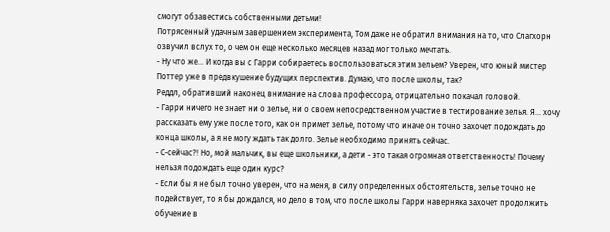смогут обзавестись собственными детьми!
Потрясенный удачным завершением эксперимента, Том даже не обратил внимания на то, что Слагхорн озвучил вслух то, о чем он еще несколько месяцев назад мог только мечтать.
- Ну что же... И когда вы с Гарри собираетесь воспользоваться этим зельем? Уверен, что юный мистер Поттер уже в предвкушение будущих перспектив. Думаю, что после школы, так?
Реддл, обративший наконец внимание на слова профессора, отрицательно покачал головой.
- Гарри ничего не знает ни о зелье, ни о своем непосредственном участие в тестирование зелья. Я... хочу рассказать ему уже после того, как он примет зелье, потому что иначе он точно захочет подождать до конца школы, а я не могу ждать так долго. Зелье необходимо принять сейчас.
- С-сейчас?! Но, мой мальчик, вы еще школьники, а дети - это такая огромная ответственность! Почему нельзя подождать еще один курс?
- Если бы я не был точно уверен, что на меня, в силу определенных обстоятельств, зелье точно не подействует, то я бы дождался, но дело в том, что после школы Гарри наверняка захочет продолжить обучение в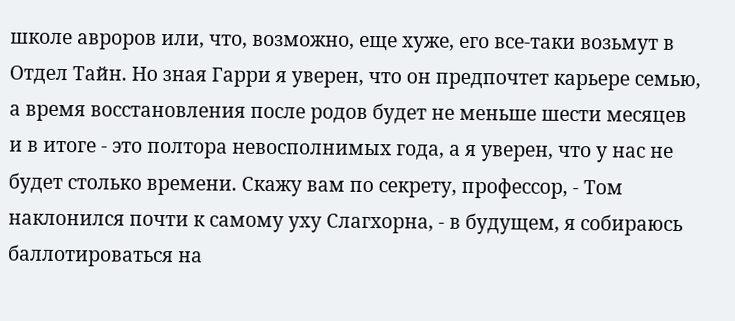школе авроров или, что, возможно, еще хуже, его все-таки возьмут в Отдел Тайн. Но зная Гарри я уверен, что он предпочтет карьере семью, а время восстановления после родов будет не меньше шести месяцев и в итоге - это полтора невосполнимых года, а я уверен, что у нас не будет столько времени. Скажу вам по секрету, профессор, - Том наклонился почти к самому уху Слагхорна, - в будущем, я собираюсь баллотироваться на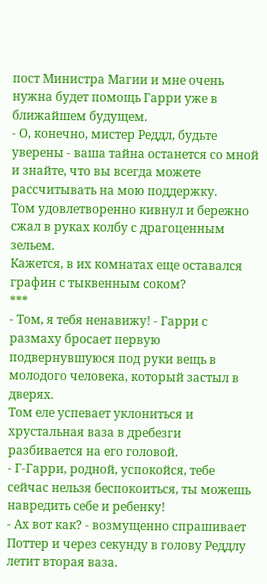пост Министра Магии и мне очень нужна будет помощь Гарри уже в ближайшем будущем.
- О, конечно, мистер Реддл, будьте уверены - ваша тайна останется со мной и знайте, что вы всегда можете рассчитывать на мою поддержку.
Том удовлетворенно кивнул и бережно сжал в руках колбу с драгоценным зельем.
Кажется, в их комнатах еще оставался графин с тыквенным соком?
***
- Том, я тебя ненавижу! - Гарри с размаху бросает первую подвернувшуюся под руки вещь в молодого человека, который застыл в дверях.
Том еле успевает уклониться и хрустальная ваза в дребезги разбивается на его головой.
- Г-Гарри, родной, успокойся, тебе сейчас нельзя беспокоиться, ты можешь навредить себе и ребенку!
- Ах вот как? - возмущенно спрашивает Поттер и через секунду в голову Реддлу летит вторая ваза.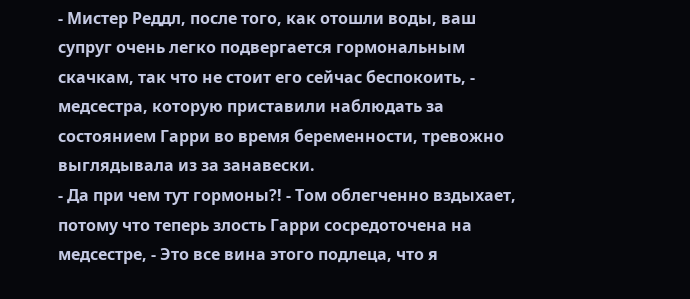- Мистер Реддл, после того, как отошли воды, ваш супруг очень легко подвергается гормональным скачкам, так что не стоит его сейчас беспокоить, - медсестра, которую приставили наблюдать за состоянием Гарри во время беременности, тревожно выглядывала из за занавески.
- Да при чем тут гормоны?! - Том облегченно вздыхает, потому что теперь злость Гарри сосредоточена на медсестре, - Это все вина этого подлеца, что я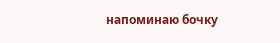напоминаю бочку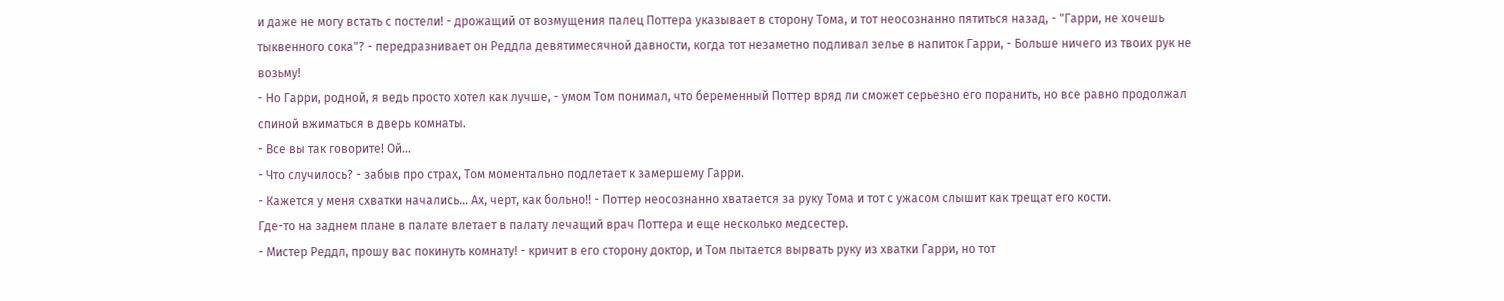и даже не могу встать с постели! - дрожащий от возмущения палец Поттера указывает в сторону Тома, и тот неосознанно пятиться назад, - "Гарри, не хочешь тыквенного сока"? - передразнивает он Реддла девятимесячной давности, когда тот незаметно подливал зелье в напиток Гарри, - Больше ничего из твоих рук не возьму!
- Но Гарри, родной, я ведь просто хотел как лучше, - умом Том понимал, что беременный Поттер вряд ли сможет серьезно его поранить, но все равно продолжал спиной вжиматься в дверь комнаты.
- Все вы так говорите! Ой...
- Что случилось? - забыв про страх, Том моментально подлетает к замершему Гарри.
- Кажется у меня схватки начались... Ах, черт, как больно!! - Поттер неосознанно хватается за руку Тома и тот с ужасом слышит как трещат его кости.
Где-то на заднем плане в палате влетает в палату лечащий врач Поттера и еще несколько медсестер.
- Мистер Реддл, прошу вас покинуть комнату! - кричит в его сторону доктор, и Том пытается вырвать руку из хватки Гарри, но тот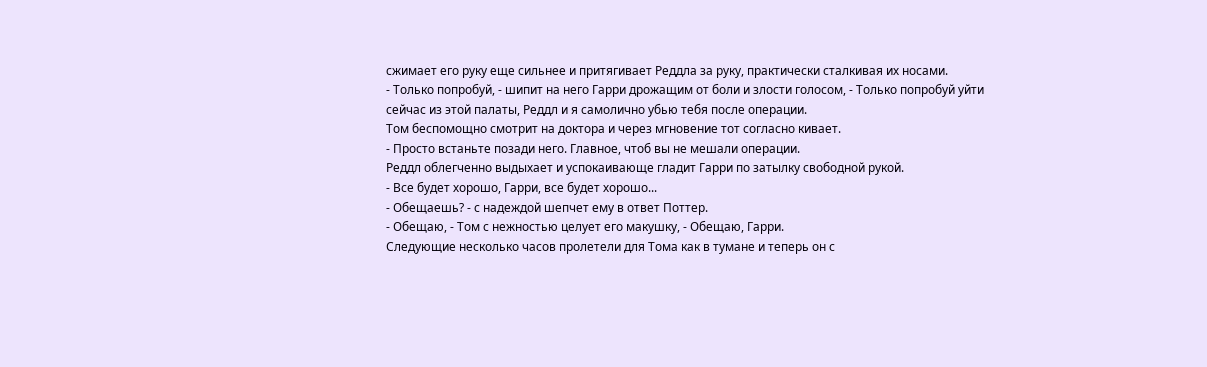сжимает его руку еще сильнее и притягивает Реддла за руку, практически сталкивая их носами.
- Только попробуй, - шипит на него Гарри дрожащим от боли и злости голосом, - Только попробуй уйти сейчас из этой палаты, Реддл и я самолично убью тебя после операции.
Том беспомощно смотрит на доктора и через мгновение тот согласно кивает.
- Просто встаньте позади него. Главное, чтоб вы не мешали операции.
Реддл облегченно выдыхает и успокаивающе гладит Гарри по затылку свободной рукой.
- Все будет хорошо, Гарри, все будет хорошо...
- Обещаешь? - с надеждой шепчет ему в ответ Поттер.
- Обещаю, - Том с нежностью целует его макушку, - Обещаю, Гарри.
Следующие несколько часов пролетели для Тома как в тумане и теперь он с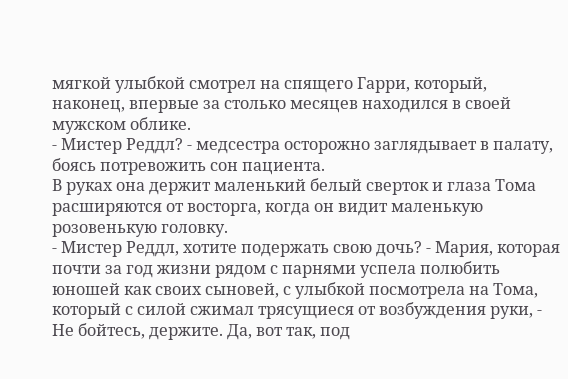мягкой улыбкой смотрел на спящего Гарри, который, наконец, впервые за столько месяцев находился в своей мужском облике.
- Мистер Реддл? - медсестра осторожно заглядывает в палату, боясь потревожить сон пациента.
В руках она держит маленький белый сверток и глаза Тома расширяются от восторга, когда он видит маленькую розовенькую головку.
- Мистер Реддл, хотите подержать свою дочь? - Мария, которая почти за год жизни рядом с парнями успела полюбить юношей как своих сыновей, с улыбкой посмотрела на Тома, который с силой сжимал трясущиеся от возбуждения руки, - Не бойтесь, держите. Да, вот так, под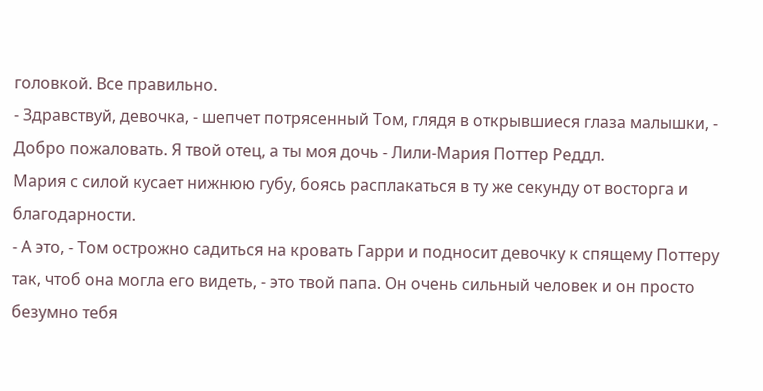головкой. Все правильно.
- Здравствуй, девочка, - шепчет потрясенный Том, глядя в открывшиеся глаза малышки, - Добро пожаловать. Я твой отец, а ты моя дочь - Лили-Мария Поттер Реддл.
Мария с силой кусает нижнюю губу, боясь расплакаться в ту же секунду от восторга и благодарности.
- А это, - Том острожно садиться на кровать Гарри и подносит девочку к спящему Поттеру так, чтоб она могла его видеть, - это твой папа. Он очень сильный человек и он просто безумно тебя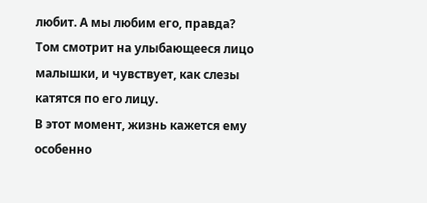любит. А мы любим его, правда?
Том смотрит на улыбающееся лицо малышки, и чувствует, как слезы катятся по его лицу.
В этот момент, жизнь кажется ему особенно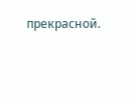прекрасной.